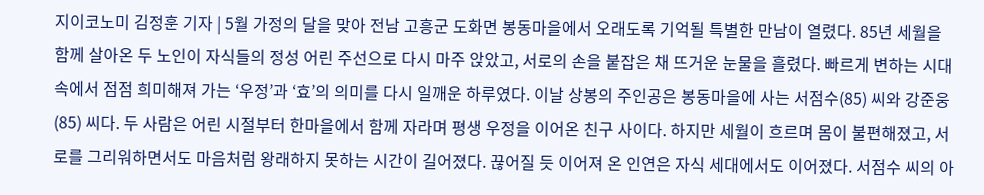지이코노미 김정훈 기자 | 5월 가정의 달을 맞아 전남 고흥군 도화면 봉동마을에서 오래도록 기억될 특별한 만남이 열렸다. 85년 세월을 함께 살아온 두 노인이 자식들의 정성 어린 주선으로 다시 마주 앉았고, 서로의 손을 붙잡은 채 뜨거운 눈물을 흘렸다. 빠르게 변하는 시대 속에서 점점 희미해져 가는 ‘우정’과 ‘효’의 의미를 다시 일깨운 하루였다. 이날 상봉의 주인공은 봉동마을에 사는 서점수(85) 씨와 강준웅(85) 씨다. 두 사람은 어린 시절부터 한마을에서 함께 자라며 평생 우정을 이어온 친구 사이다. 하지만 세월이 흐르며 몸이 불편해졌고, 서로를 그리워하면서도 마음처럼 왕래하지 못하는 시간이 길어졌다. 끊어질 듯 이어져 온 인연은 자식 세대에서도 이어졌다. 서점수 씨의 아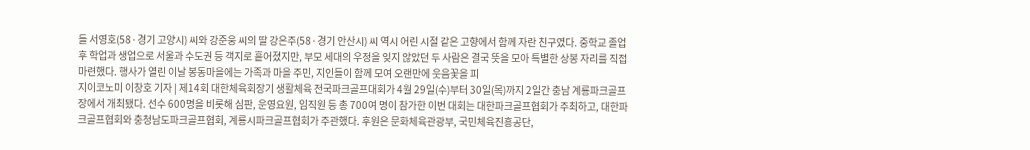들 서영호(58·경기 고양시) 씨와 강준웅 씨의 딸 강은주(58·경기 안산시) 씨 역시 어린 시절 같은 고향에서 함께 자란 친구였다. 중학교 졸업 후 학업과 생업으로 서울과 수도권 등 객지로 흩어졌지만, 부모 세대의 우정을 잊지 않았던 두 사람은 결국 뜻을 모아 특별한 상봉 자리를 직접 마련했다. 행사가 열린 이날 봉동마을에는 가족과 마을 주민, 지인들이 함께 모여 오랜만에 웃음꽃을 피
지이코노미 이창호 기자 | 제14회 대한체육회장기 생활체육 전국파크골프대회가 4월 29일(수)부터 30일(목)까지 2일간 충남 계룡파크골프장에서 개최됐다. 선수 600명을 비롯해 심판, 운영요원, 임직원 등 총 700여 명이 참가한 이번 대회는 대한파크골프협회가 주최하고, 대한파크골프협회와 충청남도파크골프협회, 계룡시파크골프협회가 주관했다. 후원은 문화체육관광부, 국민체육진흥공단,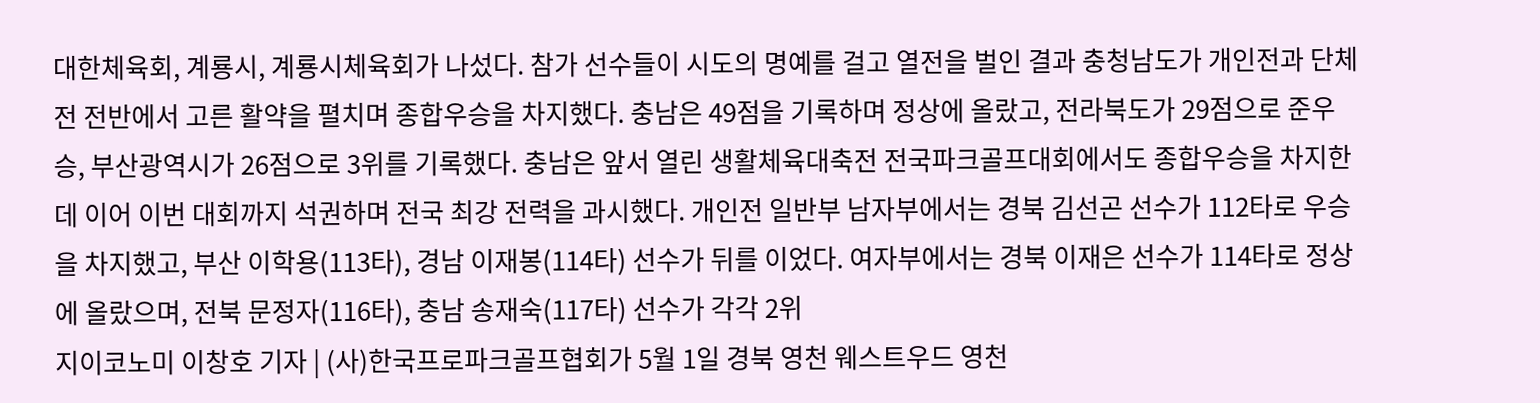대한체육회, 계룡시, 계룡시체육회가 나섰다. 참가 선수들이 시도의 명예를 걸고 열전을 벌인 결과 충청남도가 개인전과 단체전 전반에서 고른 활약을 펼치며 종합우승을 차지했다. 충남은 49점을 기록하며 정상에 올랐고, 전라북도가 29점으로 준우승, 부산광역시가 26점으로 3위를 기록했다. 충남은 앞서 열린 생활체육대축전 전국파크골프대회에서도 종합우승을 차지한 데 이어 이번 대회까지 석권하며 전국 최강 전력을 과시했다. 개인전 일반부 남자부에서는 경북 김선곤 선수가 112타로 우승을 차지했고, 부산 이학용(113타), 경남 이재봉(114타) 선수가 뒤를 이었다. 여자부에서는 경북 이재은 선수가 114타로 정상에 올랐으며, 전북 문정자(116타), 충남 송재숙(117타) 선수가 각각 2위
지이코노미 이창호 기자 | (사)한국프로파크골프협회가 5월 1일 경북 영천 웨스트우드 영천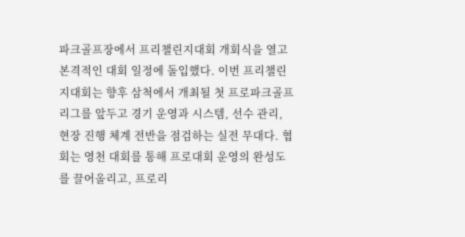파크골프장에서 프리챌린지대회 개회식을 열고 본격적인 대회 일정에 돌입했다. 이번 프리챌린지대회는 향후 삼척에서 개최될 첫 프로파크골프 리그를 앞두고 경기 운영과 시스템, 선수 관리, 현장 진행 체계 전반을 점검하는 실전 무대다. 협회는 영천 대회를 통해 프로대회 운영의 완성도를 끌어올리고, 프로리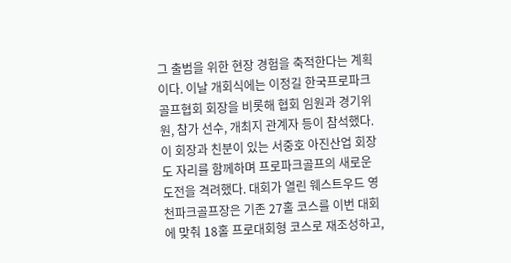그 출범을 위한 현장 경험을 축적한다는 계획이다. 이날 개회식에는 이정길 한국프로파크골프협회 회장을 비롯해 협회 임원과 경기위원, 참가 선수, 개최지 관계자 등이 참석했다. 이 회장과 친분이 있는 서중호 아진산업 회장도 자리를 함께하며 프로파크골프의 새로운 도전을 격려했다. 대회가 열린 웨스트우드 영천파크골프장은 기존 27홀 코스를 이번 대회에 맞춰 18홀 프로대회형 코스로 재조성하고,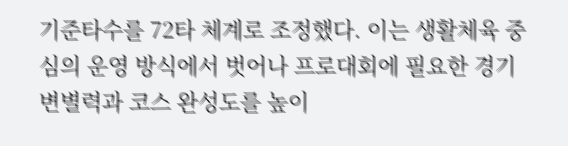기준타수를 72타 체계로 조정했다. 이는 생활체육 중심의 운영 방식에서 벗어나 프로대회에 필요한 경기 변별력과 코스 완성도를 높이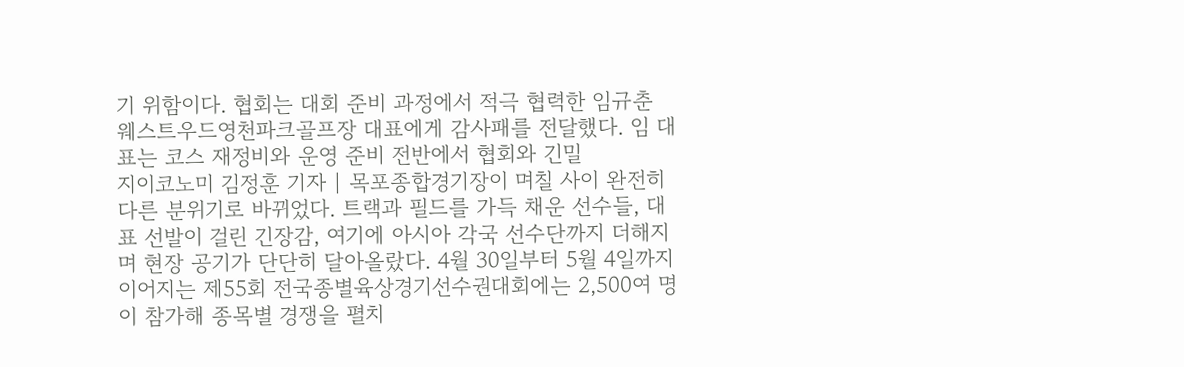기 위함이다. 협회는 대회 준비 과정에서 적극 협력한 임규춘 웨스트우드영천파크골프장 대표에게 감사패를 전달했다. 임 대표는 코스 재정비와 운영 준비 전반에서 협회와 긴밀
지이코노미 김정훈 기자 | 목포종합경기장이 며칠 사이 완전히 다른 분위기로 바뀌었다. 트랙과 필드를 가득 채운 선수들, 대표 선발이 걸린 긴장감, 여기에 아시아 각국 선수단까지 더해지며 현장 공기가 단단히 달아올랐다. 4월 30일부터 5월 4일까지 이어지는 제55회 전국종별육상경기선수권대회에는 2,500여 명이 참가해 종목별 경쟁을 펼치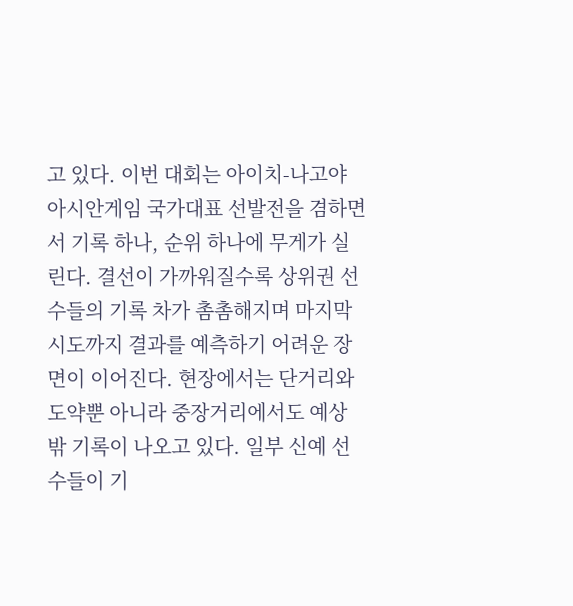고 있다. 이번 대회는 아이치-나고야 아시안게임 국가대표 선발전을 겸하면서 기록 하나, 순위 하나에 무게가 실린다. 결선이 가까워질수록 상위권 선수들의 기록 차가 촘촘해지며 마지막 시도까지 결과를 예측하기 어려운 장면이 이어진다. 현장에서는 단거리와 도약뿐 아니라 중장거리에서도 예상 밖 기록이 나오고 있다. 일부 신예 선수들이 기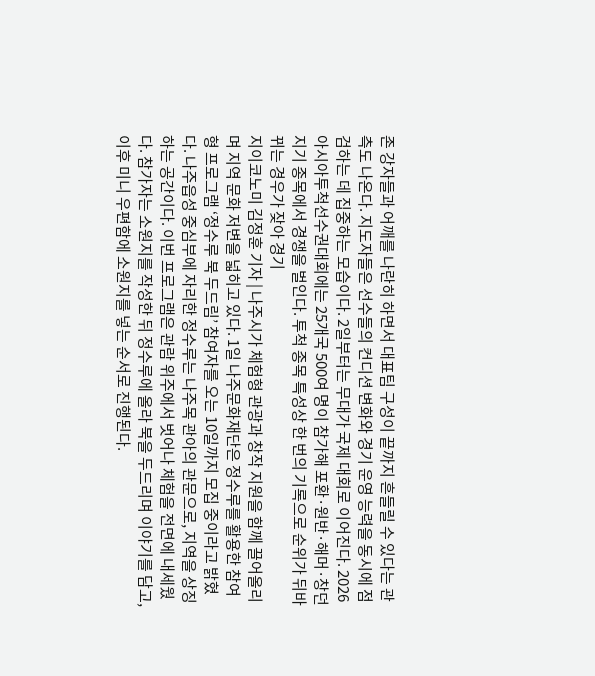존 강자들과 어깨를 나란히 하면서 대표팀 구성이 끝까지 흔들릴 수 있다는 관측도 나온다. 지도자들은 선수들의 컨디션 변화와 경기 운영 능력을 동시에 점검하는 데 집중하는 모습이다. 2일부터는 무대가 국제 대회로 이어진다. 2026 아시아투척선수권대회에는 25개국 500여 명이 참가해 포환·원반·해머·창던지기 종목에서 경쟁을 벌인다. 투척 종목 특성상 한 번의 기록으로 순위가 뒤바뀌는 경우가 잦아 경기
지이코노미 김정훈 기자 | 나주시가 체험형 관광과 창작 지원을 함께 끌어올리며 지역 문화 저변을 넓히고 있다. 1일 나주문화재단은 정수루를 활용한 참여형 프로그램 ‘정수루 북 두드림’ 참여자를 오는 10일까지 모집 중이라고 밝혔다. 나주읍성 중심부에 자리한 정수루는 나주목 관아의 관문으로, 지역을 상징하는 공간이다. 이번 프로그램은 관람 위주에서 벗어나 체험을 전면에 내세웠다. 참가자는 소원지를 작성한 뒤 정수루에 올라 북을 두드리며 이야기를 담고, 이후 미니 우편함에 소원지를 넣는 순서로 진행된다.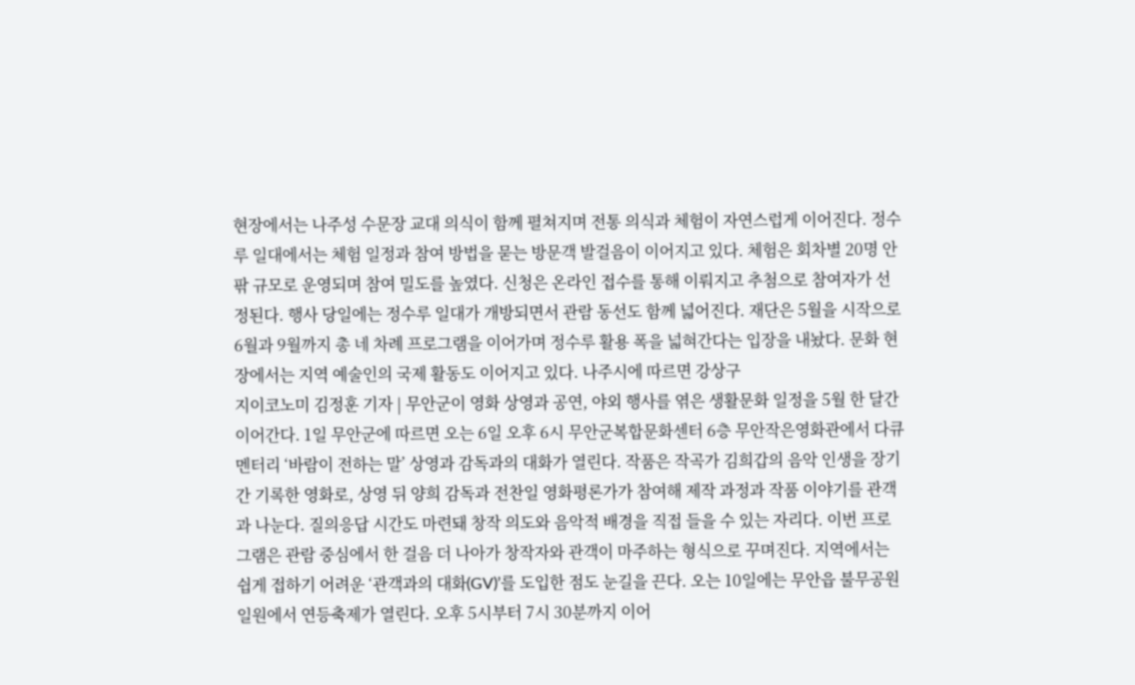현장에서는 나주성 수문장 교대 의식이 함께 펼쳐지며 전통 의식과 체험이 자연스럽게 이어진다. 정수루 일대에서는 체험 일정과 참여 방법을 묻는 방문객 발걸음이 이어지고 있다. 체험은 회차별 20명 안팎 규모로 운영되며 참여 밀도를 높였다. 신청은 온라인 접수를 통해 이뤄지고 추첨으로 참여자가 선정된다. 행사 당일에는 정수루 일대가 개방되면서 관람 동선도 함께 넓어진다. 재단은 5월을 시작으로 6월과 9월까지 총 네 차례 프로그램을 이어가며 정수루 활용 폭을 넓혀간다는 입장을 내놨다. 문화 현장에서는 지역 예술인의 국제 활동도 이어지고 있다. 나주시에 따르면 강상구
지이코노미 김정훈 기자 | 무안군이 영화 상영과 공연, 야외 행사를 엮은 생활문화 일정을 5월 한 달간 이어간다. 1일 무안군에 따르면 오는 6일 오후 6시 무안군복합문화센터 6층 무안작은영화관에서 다큐멘터리 ‘바람이 전하는 말’ 상영과 감독과의 대화가 열린다. 작품은 작곡가 김희갑의 음악 인생을 장기간 기록한 영화로, 상영 뒤 양희 감독과 전찬일 영화평론가가 참여해 제작 과정과 작품 이야기를 관객과 나눈다. 질의응답 시간도 마련돼 창작 의도와 음악적 배경을 직접 들을 수 있는 자리다. 이번 프로그램은 관람 중심에서 한 걸음 더 나아가 창작자와 관객이 마주하는 형식으로 꾸며진다. 지역에서는 쉽게 접하기 어려운 ‘관객과의 대화(GV)’를 도입한 점도 눈길을 끈다. 오는 10일에는 무안읍 불무공원 일원에서 연등축제가 열린다. 오후 5시부터 7시 30분까지 이어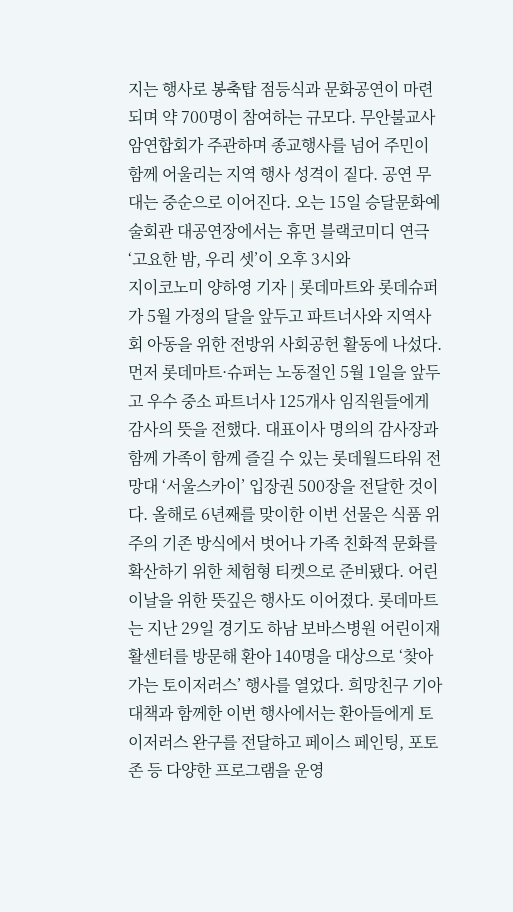지는 행사로 봉축탑 점등식과 문화공연이 마련되며 약 700명이 참여하는 규모다. 무안불교사암연합회가 주관하며 종교행사를 넘어 주민이 함께 어울리는 지역 행사 성격이 짙다. 공연 무대는 중순으로 이어진다. 오는 15일 승달문화예술회관 대공연장에서는 휴먼 블랙코미디 연극 ‘고요한 밤, 우리 셋’이 오후 3시와
지이코노미 양하영 기자 | 롯데마트와 롯데슈퍼가 5월 가정의 달을 앞두고 파트너사와 지역사회 아동을 위한 전방위 사회공헌 활동에 나섰다. 먼저 롯데마트·슈퍼는 노동절인 5월 1일을 앞두고 우수 중소 파트너사 125개사 임직원들에게 감사의 뜻을 전했다. 대표이사 명의의 감사장과 함께 가족이 함께 즐길 수 있는 롯데월드타워 전망대 ‘서울스카이’ 입장권 500장을 전달한 것이다. 올해로 6년째를 맞이한 이번 선물은 식품 위주의 기존 방식에서 벗어나 가족 친화적 문화를 확산하기 위한 체험형 티켓으로 준비됐다. 어린이날을 위한 뜻깊은 행사도 이어졌다. 롯데마트는 지난 29일 경기도 하남 보바스병원 어린이재활센터를 방문해 환아 140명을 대상으로 ‘찾아가는 토이저러스’ 행사를 열었다. 희망친구 기아대책과 함께한 이번 행사에서는 환아들에게 토이저러스 완구를 전달하고 페이스 페인팅, 포토존 등 다양한 프로그램을 운영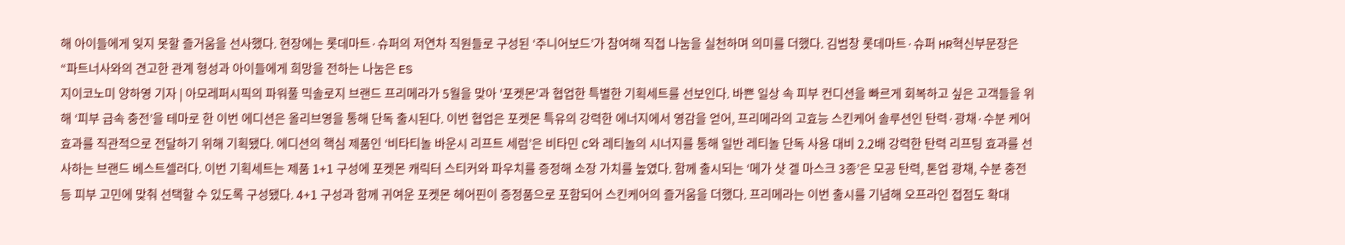해 아이들에게 잊지 못할 즐거움을 선사했다. 현장에는 롯데마트·슈퍼의 저연차 직원들로 구성된 ‘주니어보드’가 참여해 직접 나눔을 실천하며 의미를 더했다. 김범창 롯데마트·슈퍼 HR혁신부문장은 “파트너사와의 견고한 관계 형성과 아이들에게 희망을 전하는 나눔은 ES
지이코노미 양하영 기자 | 아모레퍼시픽의 파워풀 믹솔로지 브랜드 프리메라가 5월을 맞아 '포켓몬'과 협업한 특별한 기획세트를 선보인다. 바쁜 일상 속 피부 컨디션을 빠르게 회복하고 싶은 고객들을 위해 ‘피부 급속 충전’을 테마로 한 이번 에디션은 올리브영을 통해 단독 출시된다. 이번 협업은 포켓몬 특유의 강력한 에너지에서 영감을 얻어, 프리메라의 고효능 스킨케어 솔루션인 탄력·광채·수분 케어 효과를 직관적으로 전달하기 위해 기획됐다. 에디션의 핵심 제품인 ‘비타티놀 바운시 리프트 세럼’은 비타민 C와 레티놀의 시너지를 통해 일반 레티놀 단독 사용 대비 2.2배 강력한 탄력 리프팅 효과를 선사하는 브랜드 베스트셀러다. 이번 기획세트는 제품 1+1 구성에 포켓몬 캐릭터 스티커와 파우치를 증정해 소장 가치를 높였다. 함께 출시되는 ‘메가 샷 겔 마스크 3종’은 모공 탄력, 톤업 광채, 수분 충전 등 피부 고민에 맞춰 선택할 수 있도록 구성됐다. 4+1 구성과 함께 귀여운 포켓몬 헤어핀이 증정품으로 포함되어 스킨케어의 즐거움을 더했다. 프리메라는 이번 출시를 기념해 오프라인 접점도 확대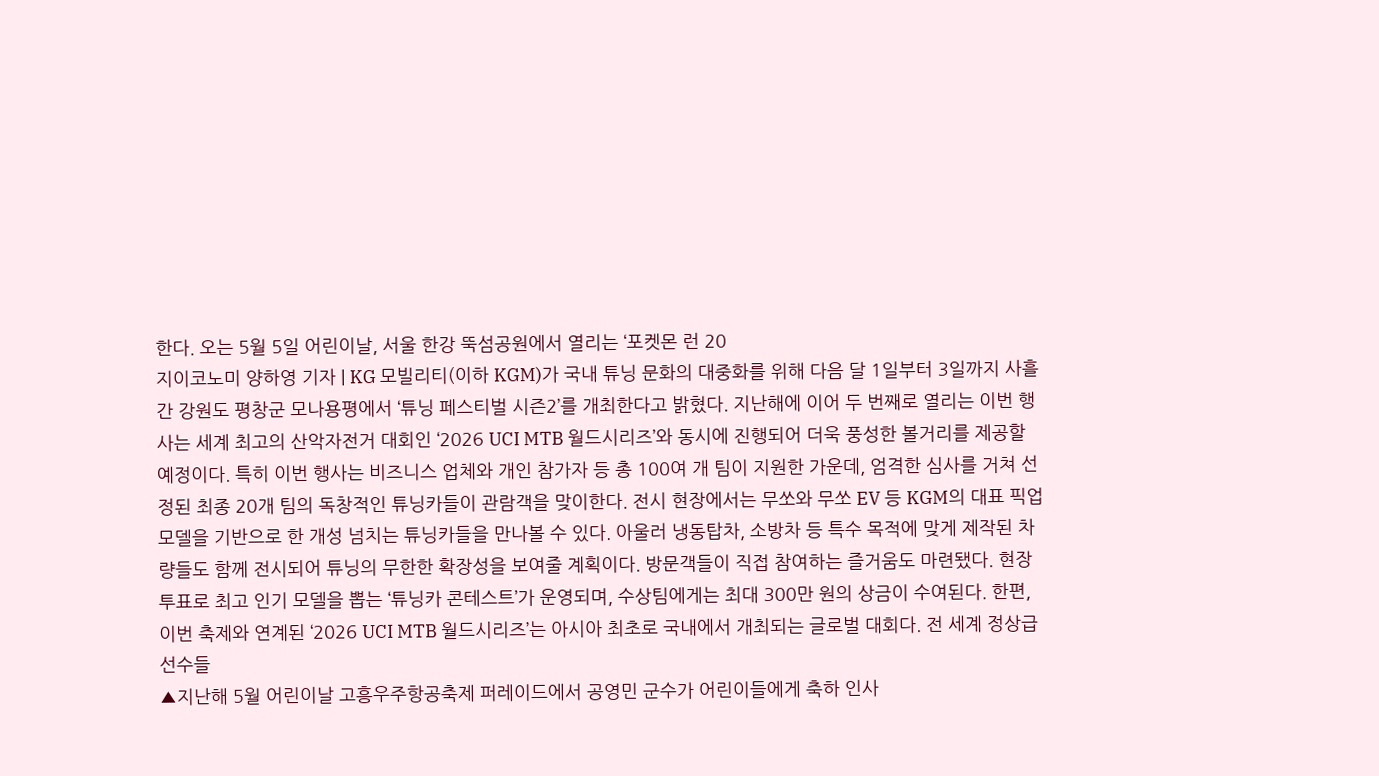한다. 오는 5월 5일 어린이날, 서울 한강 뚝섬공원에서 열리는 ‘포켓몬 런 20
지이코노미 양하영 기자 | KG 모빌리티(이하 KGM)가 국내 튜닝 문화의 대중화를 위해 다음 달 1일부터 3일까지 사흘간 강원도 평창군 모나용평에서 ‘튜닝 페스티벌 시즌2’를 개최한다고 밝혔다. 지난해에 이어 두 번째로 열리는 이번 행사는 세계 최고의 산악자전거 대회인 ‘2026 UCI MTB 월드시리즈’와 동시에 진행되어 더욱 풍성한 볼거리를 제공할 예정이다. 특히 이번 행사는 비즈니스 업체와 개인 참가자 등 총 100여 개 팀이 지원한 가운데, 엄격한 심사를 거쳐 선정된 최종 20개 팀의 독창적인 튜닝카들이 관람객을 맞이한다. 전시 현장에서는 무쏘와 무쏘 EV 등 KGM의 대표 픽업 모델을 기반으로 한 개성 넘치는 튜닝카들을 만나볼 수 있다. 아울러 냉동탑차, 소방차 등 특수 목적에 맞게 제작된 차량들도 함께 전시되어 튜닝의 무한한 확장성을 보여줄 계획이다. 방문객들이 직접 참여하는 즐거움도 마련됐다. 현장 투표로 최고 인기 모델을 뽑는 ‘튜닝카 콘테스트’가 운영되며, 수상팀에게는 최대 300만 원의 상금이 수여된다. 한편, 이번 축제와 연계된 ‘2026 UCI MTB 월드시리즈’는 아시아 최초로 국내에서 개최되는 글로벌 대회다. 전 세계 정상급 선수들
▲지난해 5월 어린이날 고흥우주항공축제 퍼레이드에서 공영민 군수가 어린이들에게 축하 인사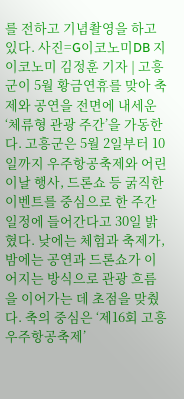를 전하고 기념촬영을 하고 있다. 사진=G이코노미DB 지이코노미 김정훈 기자 | 고흥군이 5월 황금연휴를 맞아 축제와 공연을 전면에 내세운 ‘체류형 관광 주간’을 가동한다. 고흥군은 5월 2일부터 10일까지 우주항공축제와 어린이날 행사, 드론쇼 등 굵직한 이벤트를 중심으로 한 주간 일정에 들어간다고 30일 밝혔다. 낮에는 체험과 축제가, 밤에는 공연과 드론쇼가 이어지는 방식으로 관광 흐름을 이어가는 데 초점을 맞췄다. 축의 중심은 ‘제16회 고흥우주항공축제’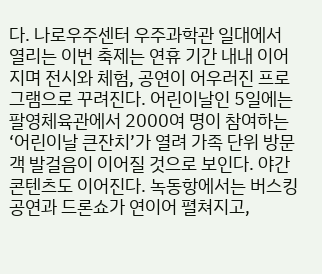다. 나로우주센터 우주과학관 일대에서 열리는 이번 축제는 연휴 기간 내내 이어지며 전시와 체험, 공연이 어우러진 프로그램으로 꾸려진다. 어린이날인 5일에는 팔영체육관에서 2000여 명이 참여하는 ‘어린이날 큰잔치’가 열려 가족 단위 방문객 발걸음이 이어질 것으로 보인다. 야간 콘텐츠도 이어진다. 녹동항에서는 버스킹 공연과 드론쇼가 연이어 펼쳐지고,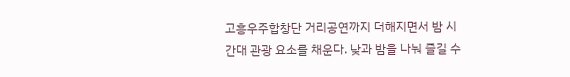고흥우주합창단 거리공연까지 더해지면서 밤 시간대 관광 요소를 채운다. 낮과 밤을 나눠 즐길 수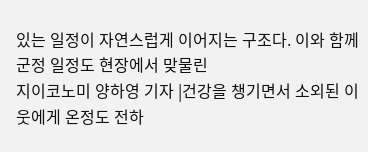있는 일정이 자연스럽게 이어지는 구조다. 이와 함께 군정 일정도 현장에서 맞물린
지이코노미 양하영 기자 |건강을 챙기면서 소외된 이웃에게 온정도 전하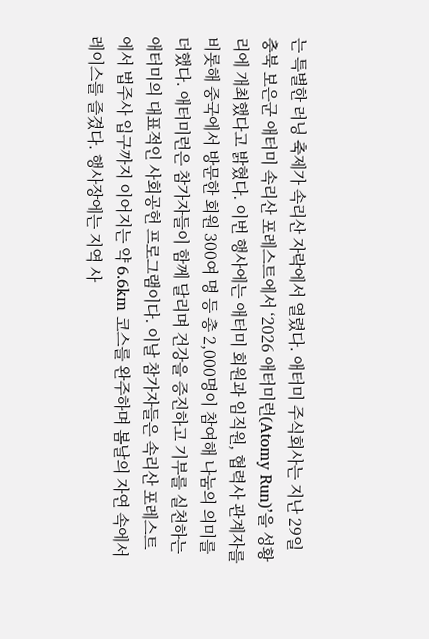는 특별한 러닝 축제가 속리산 자락에서 열렸다. 애터미 주식회사는 지난 29일 충북 보은군 애터미 속리산 포레스트에서 ‘2026 애터미런(Atomy Run)’을 성황리에 개최했다고 밝혔다. 이번 행사에는 애터미 회원과 임직원, 협력사 관계자를 비롯해 중국에서 방문한 회원 300여 명 등 총 2,000명이 참여해 나눔의 의미를 더했다. 애터미런은 참가자들이 함께 달리며 건강을 증진하고 기부를 실천하는 애터미의 대표적인 사회공헌 프로그램이다. 이날 참가자들은 속리산 포레스트에서 법주사 입구까지 이어지는 약 6.6km 코스를 완주하며 봄날의 자연 속에서 레이스를 즐겼다. 행사장에는 지역 사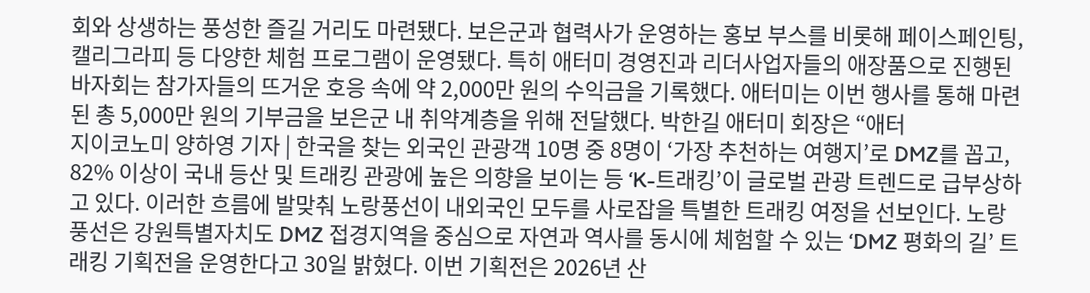회와 상생하는 풍성한 즐길 거리도 마련됐다. 보은군과 협력사가 운영하는 홍보 부스를 비롯해 페이스페인팅, 캘리그라피 등 다양한 체험 프로그램이 운영됐다. 특히 애터미 경영진과 리더사업자들의 애장품으로 진행된 바자회는 참가자들의 뜨거운 호응 속에 약 2,000만 원의 수익금을 기록했다. 애터미는 이번 행사를 통해 마련된 총 5,000만 원의 기부금을 보은군 내 취약계층을 위해 전달했다. 박한길 애터미 회장은 “애터
지이코노미 양하영 기자 | 한국을 찾는 외국인 관광객 10명 중 8명이 ‘가장 추천하는 여행지’로 DMZ를 꼽고, 82% 이상이 국내 등산 및 트래킹 관광에 높은 의향을 보이는 등 ‘K-트래킹’이 글로벌 관광 트렌드로 급부상하고 있다. 이러한 흐름에 발맞춰 노랑풍선이 내외국인 모두를 사로잡을 특별한 트래킹 여정을 선보인다. 노랑풍선은 강원특별자치도 DMZ 접경지역을 중심으로 자연과 역사를 동시에 체험할 수 있는 ‘DMZ 평화의 길’ 트래킹 기획전을 운영한다고 30일 밝혔다. 이번 기획전은 2026년 산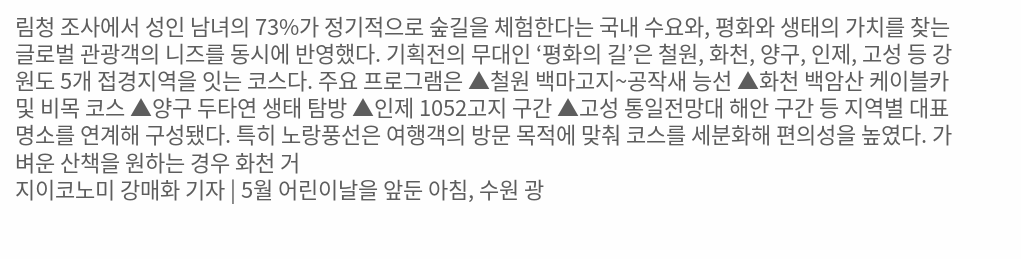림청 조사에서 성인 남녀의 73%가 정기적으로 숲길을 체험한다는 국내 수요와, 평화와 생태의 가치를 찾는 글로벌 관광객의 니즈를 동시에 반영했다. 기획전의 무대인 ‘평화의 길’은 철원, 화천, 양구, 인제, 고성 등 강원도 5개 접경지역을 잇는 코스다. 주요 프로그램은 ▲철원 백마고지~공작새 능선 ▲화천 백암산 케이블카 및 비목 코스 ▲양구 두타연 생태 탐방 ▲인제 1052고지 구간 ▲고성 통일전망대 해안 구간 등 지역별 대표 명소를 연계해 구성됐다. 특히 노랑풍선은 여행객의 방문 목적에 맞춰 코스를 세분화해 편의성을 높였다. 가벼운 산책을 원하는 경우 화천 거
지이코노미 강매화 기자 | 5월 어린이날을 앞둔 아침, 수원 광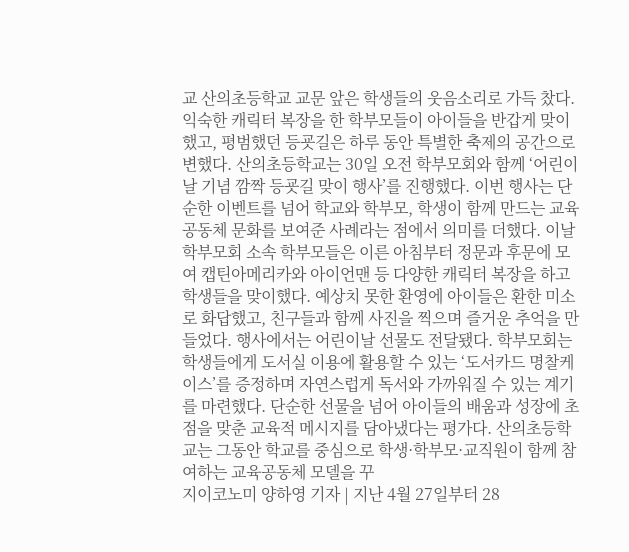교 산의초등학교 교문 앞은 학생들의 웃음소리로 가득 찼다. 익숙한 캐릭터 복장을 한 학부모들이 아이들을 반갑게 맞이했고, 평범했던 등굣길은 하루 동안 특별한 축제의 공간으로 변했다. 산의초등학교는 30일 오전 학부모회와 함께 ‘어린이날 기념 깜짝 등굣길 맞이 행사’를 진행했다. 이번 행사는 단순한 이벤트를 넘어 학교와 학부모, 학생이 함께 만드는 교육공동체 문화를 보여준 사례라는 점에서 의미를 더했다. 이날 학부모회 소속 학부모들은 이른 아침부터 정문과 후문에 모여 캡틴아메리카와 아이언맨 등 다양한 캐릭터 복장을 하고 학생들을 맞이했다. 예상치 못한 환영에 아이들은 환한 미소로 화답했고, 친구들과 함께 사진을 찍으며 즐거운 추억을 만들었다. 행사에서는 어린이날 선물도 전달됐다. 학부모회는 학생들에게 도서실 이용에 활용할 수 있는 ‘도서카드 명찰케이스’를 증정하며 자연스럽게 독서와 가까워질 수 있는 계기를 마련했다. 단순한 선물을 넘어 아이들의 배움과 성장에 초점을 맞춘 교육적 메시지를 담아냈다는 평가다. 산의초등학교는 그동안 학교를 중심으로 학생·학부모·교직원이 함께 참여하는 교육공동체 모델을 꾸
지이코노미 양하영 기자 | 지난 4월 27일부터 28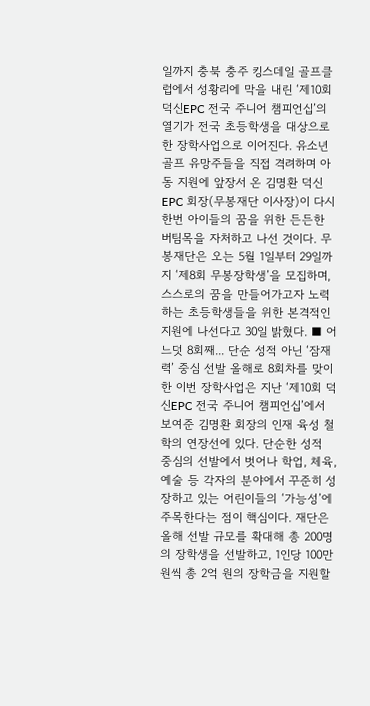일까지 충북 충주 킹스데일 골프클럽에서 성황리에 막을 내린 ‘제10회 덕신EPC 전국 주니어 챔피언십’의 열기가 전국 초등학생을 대상으로 한 장학사업으로 이어진다. 유소년 골프 유망주들을 직접 격려하며 아동 지원에 앞장서 온 김명환 덕신EPC 회장(무봉재단 이사장)이 다시 한번 아이들의 꿈을 위한 든든한 버팀목을 자처하고 나선 것이다. 무봉재단은 오는 5월 1일부터 29일까지 ‘제8회 무봉장학생’을 모집하며, 스스로의 꿈을 만들어가고자 노력하는 초등학생들을 위한 본격적인 지원에 나선다고 30일 밝혔다. ■ 어느덧 8회째... 단순 성적 아닌 ‘잠재력’ 중심 선발 올해로 8회차를 맞이한 이번 장학사업은 지난 ‘제10회 덕신EPC 전국 주니어 챔피언십’에서 보여준 김명환 회장의 인재 육성 철학의 연장선에 있다. 단순한 성적 중심의 선발에서 벗어나 학업, 체육, 예술 등 각자의 분야에서 꾸준히 성장하고 있는 어린이들의 ‘가능성’에 주목한다는 점이 핵심이다. 재단은 올해 선발 규모를 확대해 총 200명의 장학생을 선발하고, 1인당 100만 원씩 총 2억 원의 장학금을 지원할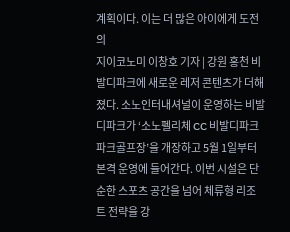계획이다. 이는 더 많은 아이에게 도전의
지이코노미 이창호 기자 | 강원 홍천 비발디파크에 새로운 레저 콘텐츠가 더해졌다. 소노인터내셔널이 운영하는 비발디파크가 ‘소노펠리체 CC 비발디파크 파크골프장’을 개장하고 5월 1일부터 본격 운영에 들어간다. 이번 시설은 단순한 스포츠 공간을 넘어 체류형 리조트 전략을 강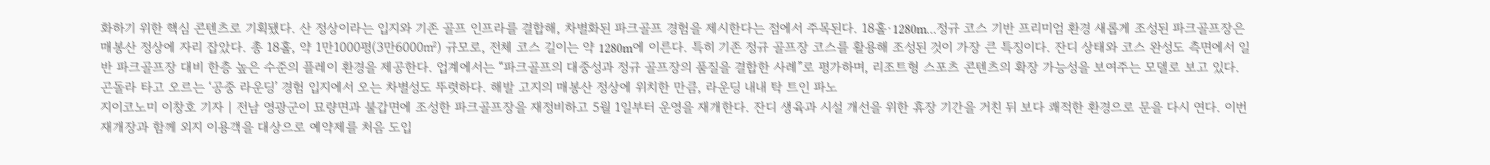화하기 위한 핵심 콘텐츠로 기획됐다. 산 정상이라는 입지와 기존 골프 인프라를 결합해, 차별화된 파크골프 경험을 제시한다는 점에서 주목된다. 18홀·1280m…정규 코스 기반 프리미엄 환경 새롭게 조성된 파크골프장은 매봉산 정상에 자리 잡았다. 총 18홀, 약 1만1000평(3만6000㎡) 규모로, 전체 코스 길이는 약 1280m에 이른다. 특히 기존 정규 골프장 코스를 활용해 조성된 것이 가장 큰 특징이다. 잔디 상태와 코스 완성도 측면에서 일반 파크골프장 대비 한층 높은 수준의 플레이 환경을 제공한다. 업계에서는 “파크골프의 대중성과 정규 골프장의 품질을 결합한 사례”로 평가하며, 리조트형 스포츠 콘텐츠의 확장 가능성을 보여주는 모델로 보고 있다. 곤돌라 타고 오르는 ‘공중 라운딩’ 경험 입지에서 오는 차별성도 뚜렷하다. 해발 고지의 매봉산 정상에 위치한 만큼, 라운딩 내내 탁 트인 파노
지이코노미 이창호 기자 | 전남 영광군이 묘량면과 불갑면에 조성한 파크골프장을 재정비하고 5월 1일부터 운영을 재개한다. 잔디 생육과 시설 개선을 위한 휴장 기간을 거친 뒤 보다 쾌적한 환경으로 문을 다시 연다. 이번 재개장과 함께 외지 이용객을 대상으로 예약제를 처음 도입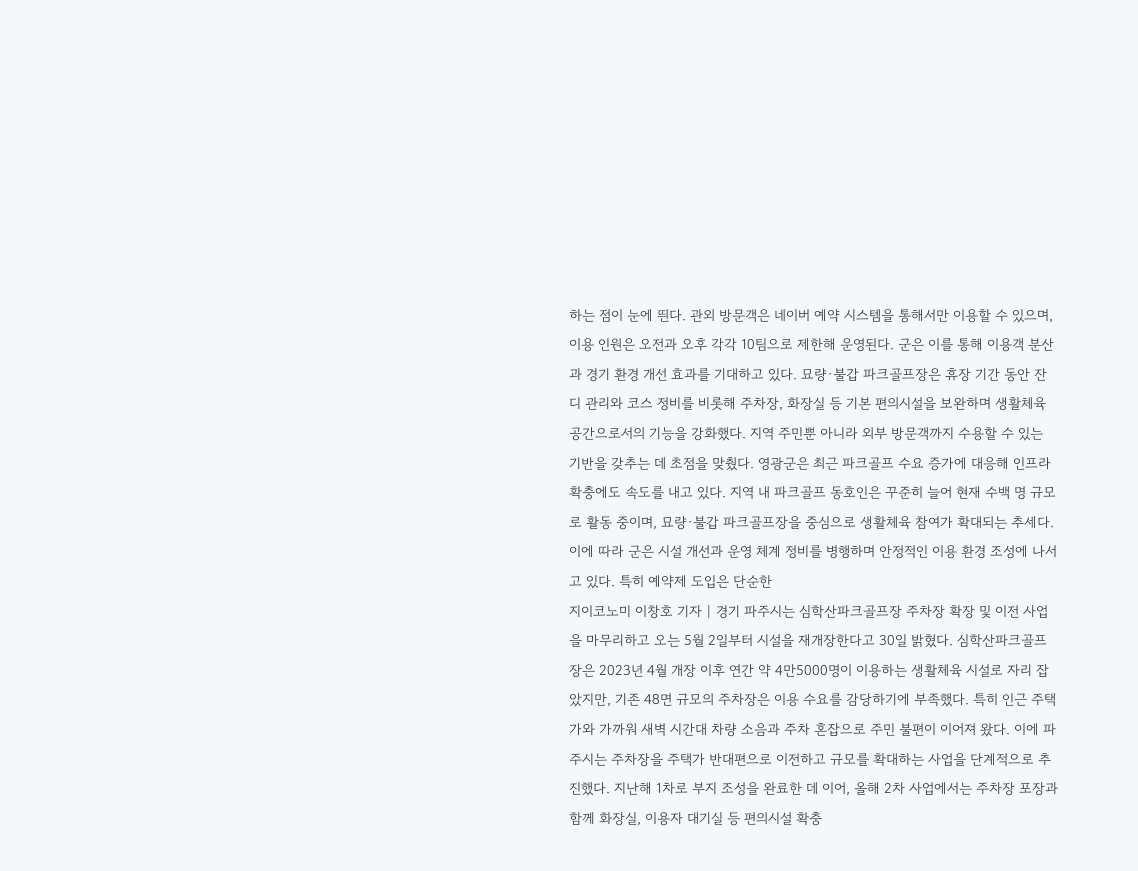하는 점이 눈에 띈다. 관외 방문객은 네이버 예약 시스템을 통해서만 이용할 수 있으며, 이용 인원은 오전과 오후 각각 10팀으로 제한해 운영된다. 군은 이를 통해 이용객 분산과 경기 환경 개선 효과를 기대하고 있다. 묘량·불갑 파크골프장은 휴장 기간 동안 잔디 관리와 코스 정비를 비롯해 주차장, 화장실 등 기본 편의시설을 보완하며 생활체육 공간으로서의 기능을 강화했다. 지역 주민뿐 아니라 외부 방문객까지 수용할 수 있는 기반을 갖추는 데 초점을 맞췄다. 영광군은 최근 파크골프 수요 증가에 대응해 인프라 확충에도 속도를 내고 있다. 지역 내 파크골프 동호인은 꾸준히 늘어 현재 수백 명 규모로 활동 중이며, 묘량·불갑 파크골프장을 중심으로 생활체육 참여가 확대되는 추세다. 이에 따라 군은 시설 개선과 운영 체계 정비를 병행하며 안정적인 이용 환경 조성에 나서고 있다. 특히 예약제 도입은 단순한
지이코노미 이창호 기자 | 경기 파주시는 심학산파크골프장 주차장 확장 및 이전 사업을 마무리하고 오는 5월 2일부터 시설을 재개장한다고 30일 밝혔다. 심학산파크골프장은 2023년 4월 개장 이후 연간 약 4만5000명이 이용하는 생활체육 시설로 자리 잡았지만, 기존 48면 규모의 주차장은 이용 수요를 감당하기에 부족했다. 특히 인근 주택가와 가까워 새벽 시간대 차량 소음과 주차 혼잡으로 주민 불편이 이어져 왔다. 이에 파주시는 주차장을 주택가 반대편으로 이전하고 규모를 확대하는 사업을 단계적으로 추진했다. 지난해 1차로 부지 조성을 완료한 데 이어, 올해 2차 사업에서는 주차장 포장과 함께 화장실, 이용자 대기실 등 편의시설 확충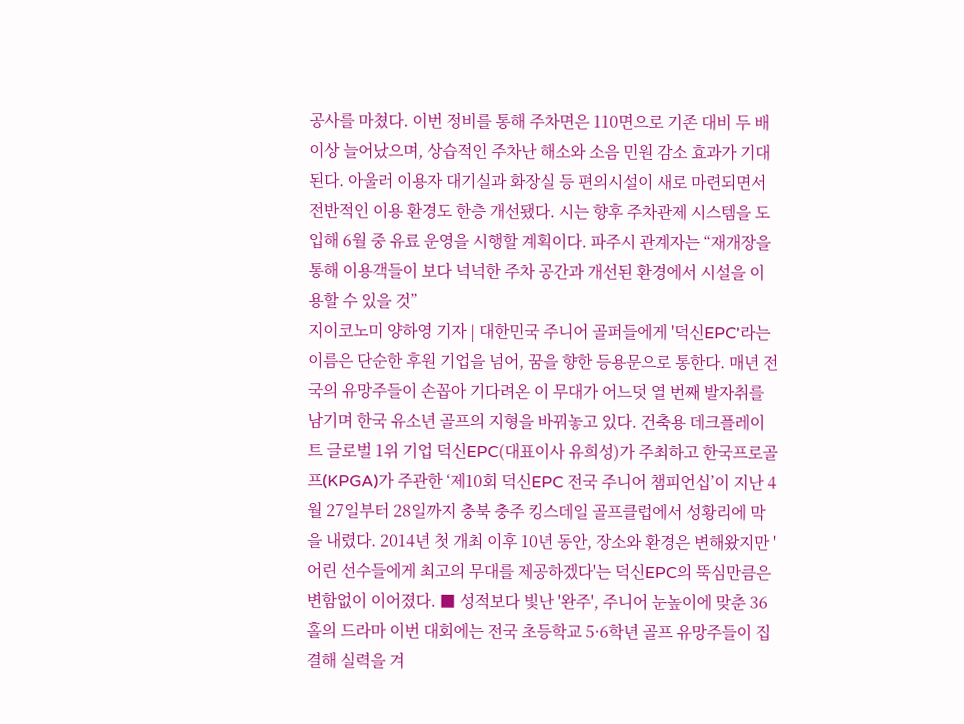공사를 마쳤다. 이번 정비를 통해 주차면은 110면으로 기존 대비 두 배 이상 늘어났으며, 상습적인 주차난 해소와 소음 민원 감소 효과가 기대된다. 아울러 이용자 대기실과 화장실 등 편의시설이 새로 마련되면서 전반적인 이용 환경도 한층 개선됐다. 시는 향후 주차관제 시스템을 도입해 6월 중 유료 운영을 시행할 계획이다. 파주시 관계자는 “재개장을 통해 이용객들이 보다 넉넉한 주차 공간과 개선된 환경에서 시설을 이용할 수 있을 것”
지이코노미 양하영 기자 | 대한민국 주니어 골퍼들에게 '덕신EPC'라는 이름은 단순한 후원 기업을 넘어, 꿈을 향한 등용문으로 통한다. 매년 전국의 유망주들이 손꼽아 기다려온 이 무대가 어느덧 열 번째 발자취를 남기며 한국 유소년 골프의 지형을 바꿔놓고 있다. 건축용 데크플레이트 글로벌 1위 기업 덕신EPC(대표이사 유희성)가 주최하고 한국프로골프(KPGA)가 주관한 ‘제10회 덕신EPC 전국 주니어 챔피언십’이 지난 4월 27일부터 28일까지 충북 충주 킹스데일 골프클럽에서 성황리에 막을 내렸다. 2014년 첫 개최 이후 10년 동안, 장소와 환경은 변해왔지만 '어린 선수들에게 최고의 무대를 제공하겠다'는 덕신EPC의 뚝심만큼은 변함없이 이어졌다. ■ 성적보다 빛난 '완주', 주니어 눈높이에 맞춘 36홀의 드라마 이번 대회에는 전국 초등학교 5·6학년 골프 유망주들이 집결해 실력을 겨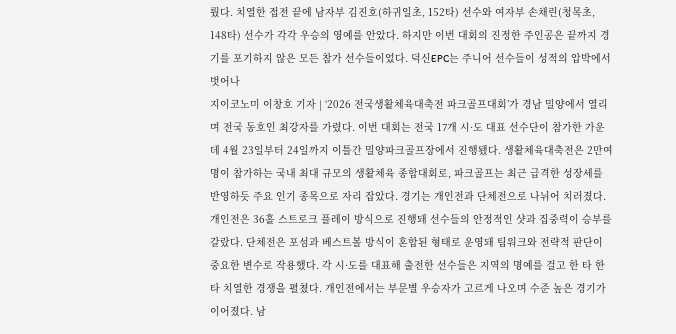뤘다. 치열한 접전 끝에 남자부 김진호(하귀일초, 152타) 선수와 여자부 손채린(청목초, 148타) 선수가 각각 우승의 영예를 안았다. 하지만 이번 대회의 진정한 주인공은 끝까지 경기를 포기하지 않은 모든 참가 선수들이었다. 덕신EPC는 주니어 선수들이 성적의 압박에서 벗어나
지이코노미 이창호 기자 | ‘2026 전국생활체육대축전 파크골프대회’가 경남 밀양에서 열리며 전국 동호인 최강자를 가렸다. 이번 대회는 전국 17개 시·도 대표 선수단이 참가한 가운데 4월 23일부터 24일까지 이틀간 밀양파크골프장에서 진행됐다. 생활체육대축전은 2만여 명이 참가하는 국내 최대 규모의 생활체육 종합대회로, 파크골프는 최근 급격한 성장세를 반영하듯 주요 인기 종목으로 자리 잡았다. 경기는 개인전과 단체전으로 나뉘어 치러졌다. 개인전은 36홀 스트로크 플레이 방식으로 진행돼 선수들의 안정적인 샷과 집중력이 승부를 갈랐다. 단체전은 포섬과 베스트볼 방식이 혼합된 형태로 운영돼 팀워크와 전략적 판단이 중요한 변수로 작용했다. 각 시·도를 대표해 출전한 선수들은 지역의 명예를 걸고 한 타 한 타 치열한 경쟁을 펼쳤다. 개인전에서는 부문별 우승자가 고르게 나오며 수준 높은 경기가 이어졌다. 남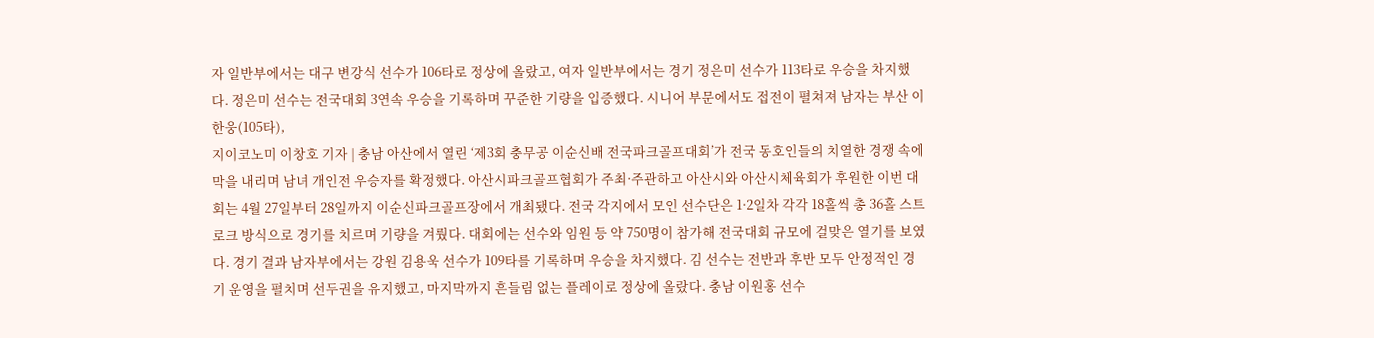자 일반부에서는 대구 변강식 선수가 106타로 정상에 올랐고, 여자 일반부에서는 경기 정은미 선수가 113타로 우승을 차지했다. 정은미 선수는 전국대회 3연속 우승을 기록하며 꾸준한 기량을 입증했다. 시니어 부문에서도 접전이 펼쳐져 남자는 부산 이한웅(105타),
지이코노미 이창호 기자 | 충남 아산에서 열린 ‘제3회 충무공 이순신배 전국파크골프대회’가 전국 동호인들의 치열한 경쟁 속에 막을 내리며 남녀 개인전 우승자를 확정했다. 아산시파크골프협회가 주최·주관하고 아산시와 아산시체육회가 후원한 이번 대회는 4월 27일부터 28일까지 이순신파크골프장에서 개최됐다. 전국 각지에서 모인 선수단은 1·2일차 각각 18홀씩 총 36홀 스트로크 방식으로 경기를 치르며 기량을 겨뤘다. 대회에는 선수와 임원 등 약 750명이 참가해 전국대회 규모에 걸맞은 열기를 보였다. 경기 결과 남자부에서는 강원 김용욱 선수가 109타를 기록하며 우승을 차지했다. 김 선수는 전반과 후반 모두 안정적인 경기 운영을 펼치며 선두권을 유지했고, 마지막까지 흔들림 없는 플레이로 정상에 올랐다. 충남 이원홍 선수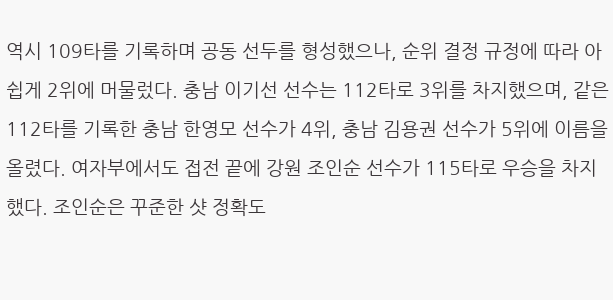역시 109타를 기록하며 공동 선두를 형성했으나, 순위 결정 규정에 따라 아쉽게 2위에 머물렀다. 충남 이기선 선수는 112타로 3위를 차지했으며, 같은 112타를 기록한 충남 한영모 선수가 4위, 충남 김용권 선수가 5위에 이름을 올렸다. 여자부에서도 접전 끝에 강원 조인순 선수가 115타로 우승을 차지했다. 조인순은 꾸준한 샷 정확도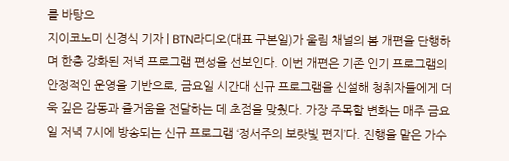를 바탕으
지이코노미 신경식 기자 | BTN라디오(대표 구본일)가 울림 채널의 봄 개편을 단행하며 한층 강화된 저녁 프로그램 편성을 선보인다. 이번 개편은 기존 인기 프로그램의 안정적인 운영을 기반으로, 금요일 시간대 신규 프로그램을 신설해 청취자들에게 더욱 깊은 감동과 즐거움을 전달하는 데 초점을 맞췄다. 가장 주목할 변화는 매주 금요일 저녁 7시에 방송되는 신규 프로그램 ‘정서주의 보랏빛 편지’다. 진행을 맡은 가수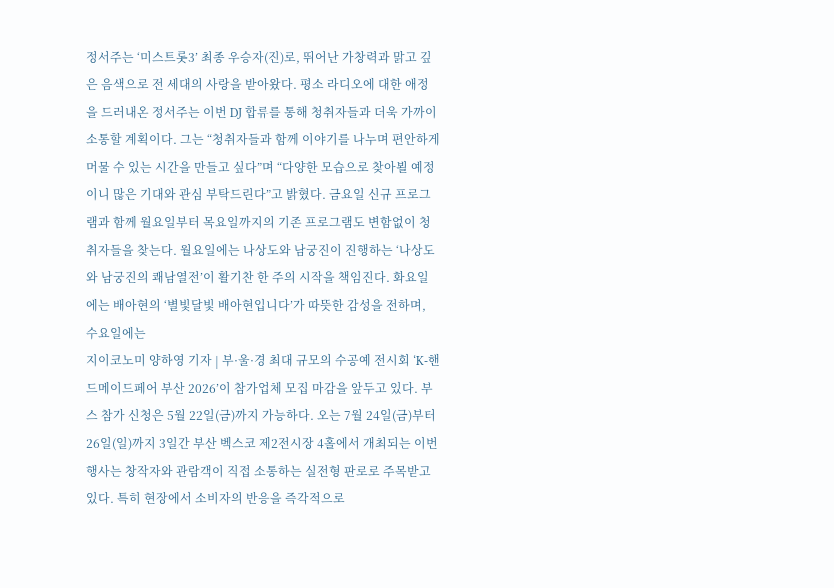정서주는 ‘미스트롯3’ 최종 우승자(진)로, 뛰어난 가창력과 맑고 깊은 음색으로 전 세대의 사랑을 받아왔다. 평소 라디오에 대한 애정을 드러내온 정서주는 이번 DJ 합류를 통해 청취자들과 더욱 가까이 소통할 계획이다. 그는 “청취자들과 함께 이야기를 나누며 편안하게 머물 수 있는 시간을 만들고 싶다”며 “다양한 모습으로 찾아뵐 예정이니 많은 기대와 관심 부탁드린다”고 밝혔다. 금요일 신규 프로그램과 함께 월요일부터 목요일까지의 기존 프로그램도 변함없이 청취자들을 찾는다. 월요일에는 나상도와 남궁진이 진행하는 ‘나상도와 남궁진의 쾌남열전’이 활기찬 한 주의 시작을 책임진다. 화요일에는 배아현의 ‘별빛달빛 배아현입니다’가 따뜻한 감성을 전하며, 수요일에는
지이코노미 양하영 기자 | 부·울·경 최대 규모의 수공예 전시회 ‘K-핸드메이드페어 부산 2026’이 참가업체 모집 마감을 앞두고 있다. 부스 참가 신청은 5월 22일(금)까지 가능하다. 오는 7월 24일(금)부터 26일(일)까지 3일간 부산 벡스코 제2전시장 4홀에서 개최되는 이번 행사는 창작자와 관람객이 직접 소통하는 실전형 판로로 주목받고 있다. 특히 현장에서 소비자의 반응을 즉각적으로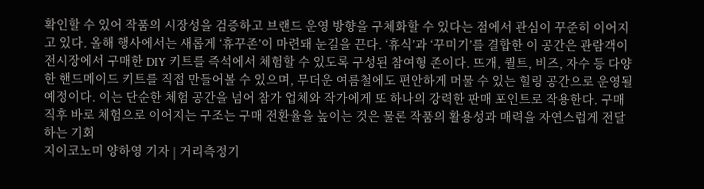확인할 수 있어 작품의 시장성을 검증하고 브랜드 운영 방향을 구체화할 수 있다는 점에서 관심이 꾸준히 이어지고 있다. 올해 행사에서는 새롭게 ‘휴꾸존’이 마련돼 눈길을 끈다. ‘휴식’과 ‘꾸미기’를 결합한 이 공간은 관람객이 전시장에서 구매한 DIY 키트를 즉석에서 체험할 수 있도록 구성된 참여형 존이다. 뜨개, 퀼트, 비즈, 자수 등 다양한 핸드메이드 키트를 직접 만들어볼 수 있으며, 무더운 여름철에도 편안하게 머물 수 있는 힐링 공간으로 운영될 예정이다. 이는 단순한 체험 공간을 넘어 참가 업체와 작가에게 또 하나의 강력한 판매 포인트로 작용한다. 구매 직후 바로 체험으로 이어지는 구조는 구매 전환율을 높이는 것은 물론 작품의 활용성과 매력을 자연스럽게 전달하는 기회
지이코노미 양하영 기자 | 거리측정기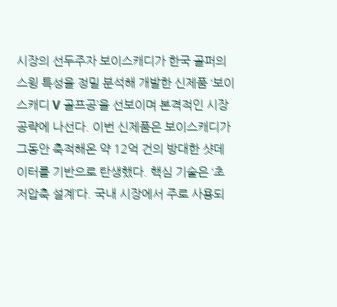시장의 선두주자 보이스캐디가 한국 골퍼의 스윙 특성을 정밀 분석해 개발한 신제품 ‘보이스캐디 V 골프공’을 선보이며 본격적인 시장 공략에 나선다. 이번 신제품은 보이스캐디가 그동안 축적해온 약 12억 건의 방대한 샷데이터를 기반으로 탄생했다. 핵심 기술은 ‘초저압축 설계’다. 국내 시장에서 주로 사용되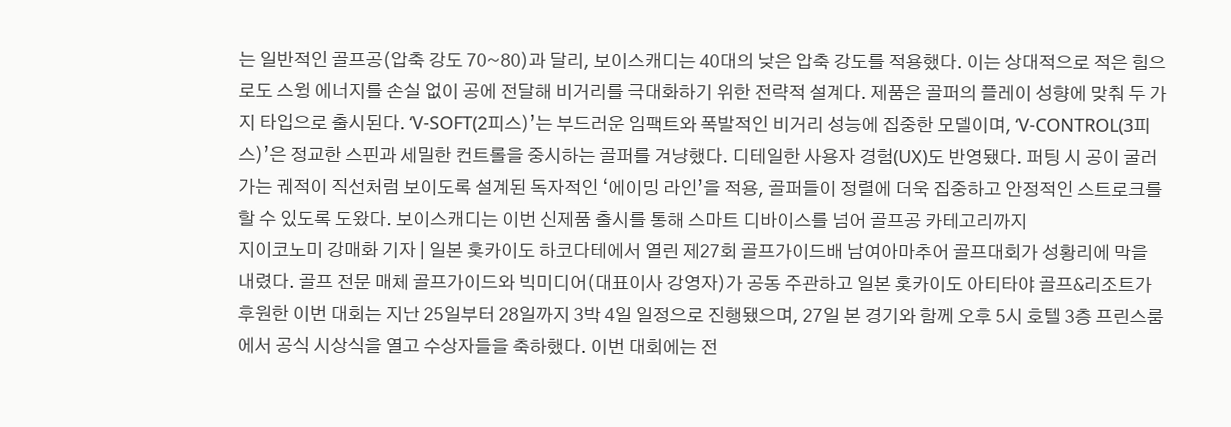는 일반적인 골프공(압축 강도 70~80)과 달리, 보이스캐디는 40대의 낮은 압축 강도를 적용했다. 이는 상대적으로 적은 힘으로도 스윙 에너지를 손실 없이 공에 전달해 비거리를 극대화하기 위한 전략적 설계다. 제품은 골퍼의 플레이 성향에 맞춰 두 가지 타입으로 출시된다. ‘V-SOFT(2피스)’는 부드러운 임팩트와 폭발적인 비거리 성능에 집중한 모델이며, ‘V-CONTROL(3피스)’은 정교한 스핀과 세밀한 컨트롤을 중시하는 골퍼를 겨냥했다. 디테일한 사용자 경험(UX)도 반영됐다. 퍼팅 시 공이 굴러가는 궤적이 직선처럼 보이도록 설계된 독자적인 ‘에이밍 라인’을 적용, 골퍼들이 정렬에 더욱 집중하고 안정적인 스트로크를 할 수 있도록 도왔다. 보이스캐디는 이번 신제품 출시를 통해 스마트 디바이스를 넘어 골프공 카테고리까지
지이코노미 강매화 기자 | 일본 홋카이도 하코다테에서 열린 제27회 골프가이드배 남여아마추어 골프대회가 성황리에 막을 내렸다. 골프 전문 매체 골프가이드와 빅미디어(대표이사 강영자)가 공동 주관하고 일본 홋카이도 아티타야 골프&리조트가 후원한 이번 대회는 지난 25일부터 28일까지 3박 4일 일정으로 진행됐으며, 27일 본 경기와 함께 오후 5시 호텔 3층 프린스룸에서 공식 시상식을 열고 수상자들을 축하했다. 이번 대회에는 전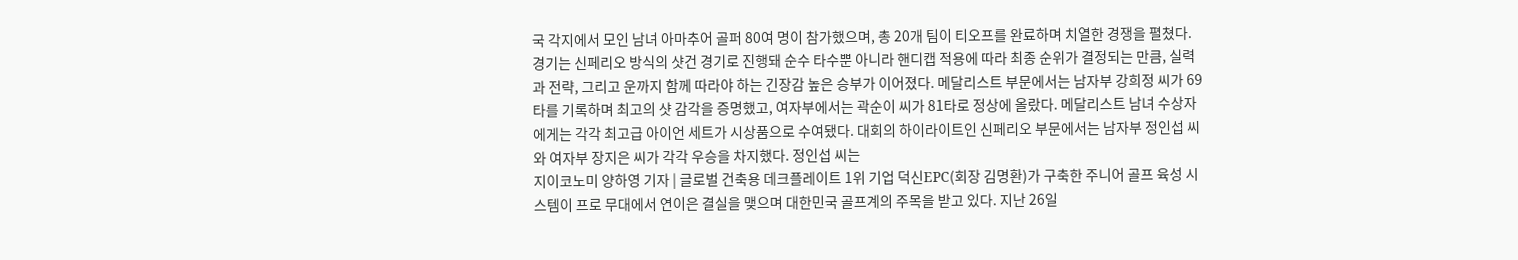국 각지에서 모인 남녀 아마추어 골퍼 80여 명이 참가했으며, 총 20개 팀이 티오프를 완료하며 치열한 경쟁을 펼쳤다. 경기는 신페리오 방식의 샷건 경기로 진행돼 순수 타수뿐 아니라 핸디캡 적용에 따라 최종 순위가 결정되는 만큼, 실력과 전략, 그리고 운까지 함께 따라야 하는 긴장감 높은 승부가 이어졌다. 메달리스트 부문에서는 남자부 강희정 씨가 69타를 기록하며 최고의 샷 감각을 증명했고, 여자부에서는 곽순이 씨가 81타로 정상에 올랐다. 메달리스트 남녀 수상자에게는 각각 최고급 아이언 세트가 시상품으로 수여됐다. 대회의 하이라이트인 신페리오 부문에서는 남자부 정인섭 씨와 여자부 장지은 씨가 각각 우승을 차지했다. 정인섭 씨는
지이코노미 양하영 기자 | 글로벌 건축용 데크플레이트 1위 기업 덕신EPC(회장 김명환)가 구축한 주니어 골프 육성 시스템이 프로 무대에서 연이은 결실을 맺으며 대한민국 골프계의 주목을 받고 있다. 지난 26일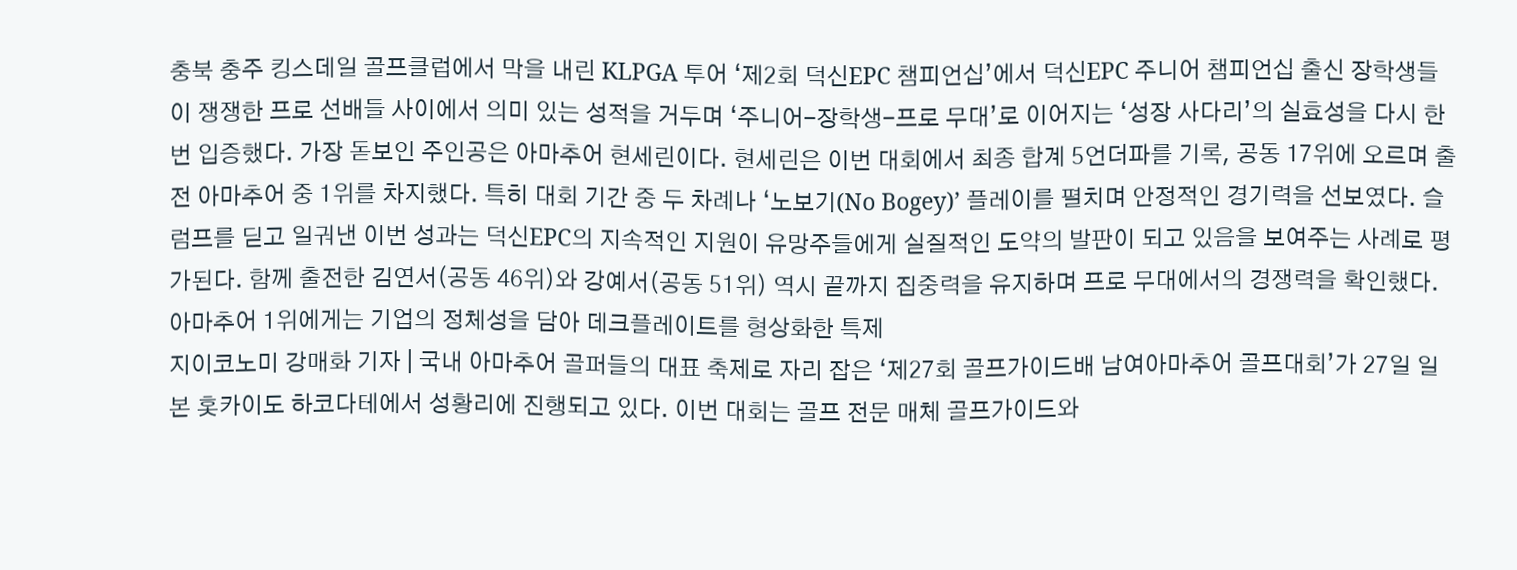충북 충주 킹스데일 골프클럽에서 막을 내린 KLPGA 투어 ‘제2회 덕신EPC 챔피언십’에서 덕신EPC 주니어 챔피언십 출신 장학생들이 쟁쟁한 프로 선배들 사이에서 의미 있는 성적을 거두며 ‘주니어-장학생-프로 무대’로 이어지는 ‘성장 사다리’의 실효성을 다시 한번 입증했다. 가장 돋보인 주인공은 아마추어 현세린이다. 현세린은 이번 대회에서 최종 합계 5언더파를 기록, 공동 17위에 오르며 출전 아마추어 중 1위를 차지했다. 특히 대회 기간 중 두 차례나 ‘노보기(No Bogey)’ 플레이를 펼치며 안정적인 경기력을 선보였다. 슬럼프를 딛고 일궈낸 이번 성과는 덕신EPC의 지속적인 지원이 유망주들에게 실질적인 도약의 발판이 되고 있음을 보여주는 사례로 평가된다. 함께 출전한 김연서(공동 46위)와 강예서(공동 51위) 역시 끝까지 집중력을 유지하며 프로 무대에서의 경쟁력을 확인했다. 아마추어 1위에게는 기업의 정체성을 담아 데크플레이트를 형상화한 특제
지이코노미 강매화 기자 | 국내 아마추어 골퍼들의 대표 축제로 자리 잡은 ‘제27회 골프가이드배 남여아마추어 골프대회’가 27일 일본 홋카이도 하코다테에서 성황리에 진행되고 있다. 이번 대회는 골프 전문 매체 골프가이드와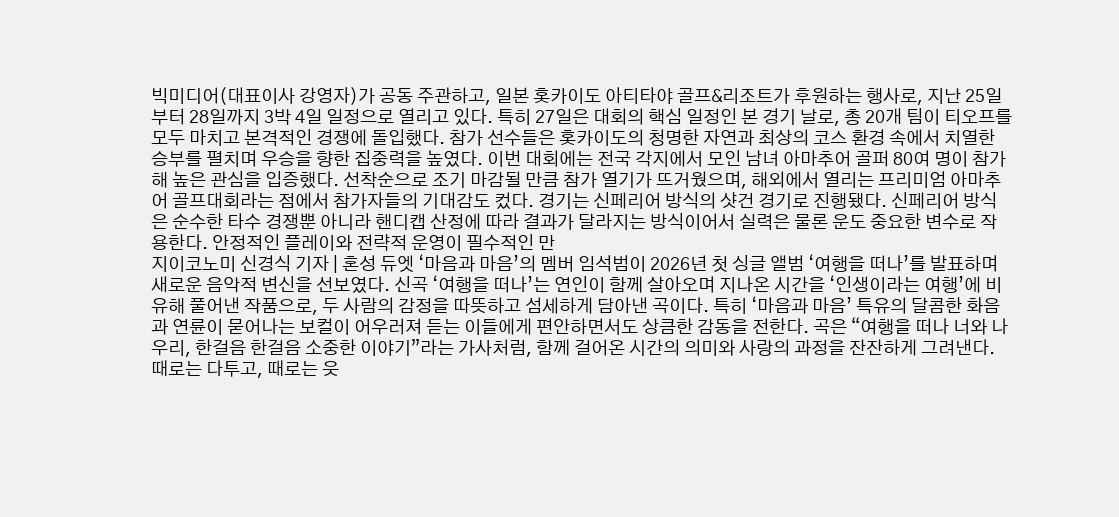빅미디어(대표이사 강영자)가 공동 주관하고, 일본 홋카이도 아티타야 골프&리조트가 후원하는 행사로, 지난 25일부터 28일까지 3박 4일 일정으로 열리고 있다. 특히 27일은 대회의 핵심 일정인 본 경기 날로, 총 20개 팀이 티오프를 모두 마치고 본격적인 경쟁에 돌입했다. 참가 선수들은 홋카이도의 청명한 자연과 최상의 코스 환경 속에서 치열한 승부를 펼치며 우승을 향한 집중력을 높였다. 이번 대회에는 전국 각지에서 모인 남녀 아마추어 골퍼 80여 명이 참가해 높은 관심을 입증했다. 선착순으로 조기 마감될 만큼 참가 열기가 뜨거웠으며, 해외에서 열리는 프리미엄 아마추어 골프대회라는 점에서 참가자들의 기대감도 컸다. 경기는 신페리어 방식의 샷건 경기로 진행됐다. 신페리어 방식은 순수한 타수 경쟁뿐 아니라 핸디캡 산정에 따라 결과가 달라지는 방식이어서 실력은 물론 운도 중요한 변수로 작용한다. 안정적인 플레이와 전략적 운영이 필수적인 만
지이코노미 신경식 기자 | 혼성 듀엣 ‘마음과 마음’의 멤버 임석범이 2026년 첫 싱글 앨범 ‘여행을 떠나’를 발표하며 새로운 음악적 변신을 선보였다. 신곡 ‘여행을 떠나’는 연인이 함께 살아오며 지나온 시간을 ‘인생이라는 여행’에 비유해 풀어낸 작품으로, 두 사람의 감정을 따뜻하고 섬세하게 담아낸 곡이다. 특히 ‘마음과 마음’ 특유의 달콤한 화음과 연륜이 묻어나는 보컬이 어우러져 듣는 이들에게 편안하면서도 상큼한 감동을 전한다. 곡은 “여행을 떠나 너와 나 우리, 한걸음 한걸음 소중한 이야기”라는 가사처럼, 함께 걸어온 시간의 의미와 사랑의 과정을 잔잔하게 그려낸다. 때로는 다투고, 때로는 웃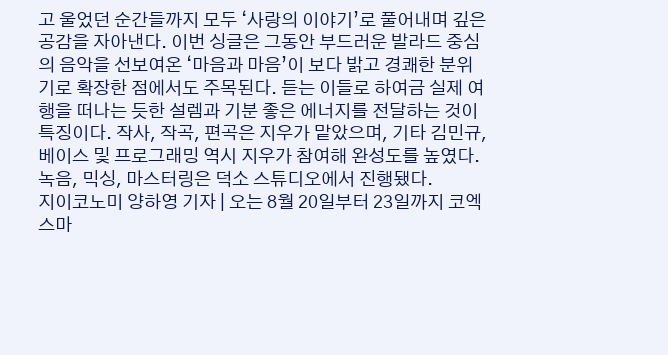고 울었던 순간들까지 모두 ‘사랑의 이야기’로 풀어내며 깊은 공감을 자아낸다. 이번 싱글은 그동안 부드러운 발라드 중심의 음악을 선보여온 ‘마음과 마음’이 보다 밝고 경쾌한 분위기로 확장한 점에서도 주목된다. 듣는 이들로 하여금 실제 여행을 떠나는 듯한 설렘과 기분 좋은 에너지를 전달하는 것이 특징이다. 작사, 작곡, 편곡은 지우가 맡았으며, 기타 김민규, 베이스 및 프로그래밍 역시 지우가 참여해 완성도를 높였다. 녹음, 믹싱, 마스터링은 덕소 스튜디오에서 진행됐다.
지이코노미 양하영 기자 | 오는 8월 20일부터 23일까지 코엑스마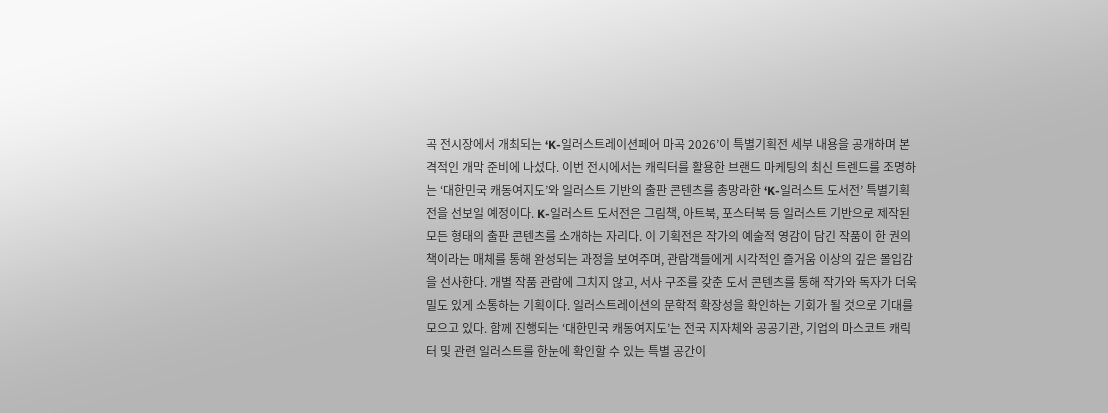곡 전시장에서 개최되는 ‘K-일러스트레이션페어 마곡 2026’이 특별기획전 세부 내용을 공개하며 본격적인 개막 준비에 나섰다. 이번 전시에서는 캐릭터를 활용한 브랜드 마케팅의 최신 트렌드를 조명하는 ‘대한민국 캐동여지도’와 일러스트 기반의 출판 콘텐츠를 총망라한 ‘K-일러스트 도서전’ 특별기획전을 선보일 예정이다. K-일러스트 도서전은 그림책, 아트북, 포스터북 등 일러스트 기반으로 제작된 모든 형태의 출판 콘텐츠를 소개하는 자리다. 이 기획전은 작가의 예술적 영감이 담긴 작품이 한 권의 책이라는 매체를 통해 완성되는 과정을 보여주며, 관람객들에게 시각적인 즐거움 이상의 깊은 몰입감을 선사한다. 개별 작품 관람에 그치지 않고, 서사 구조를 갖춘 도서 콘텐츠를 통해 작가와 독자가 더욱 밀도 있게 소통하는 기획이다. 일러스트레이션의 문학적 확장성을 확인하는 기회가 될 것으로 기대를 모으고 있다. 함께 진행되는 ‘대한민국 캐동여지도’는 전국 지자체와 공공기관, 기업의 마스코트 캐릭터 및 관련 일러스트를 한눈에 확인할 수 있는 특별 공간이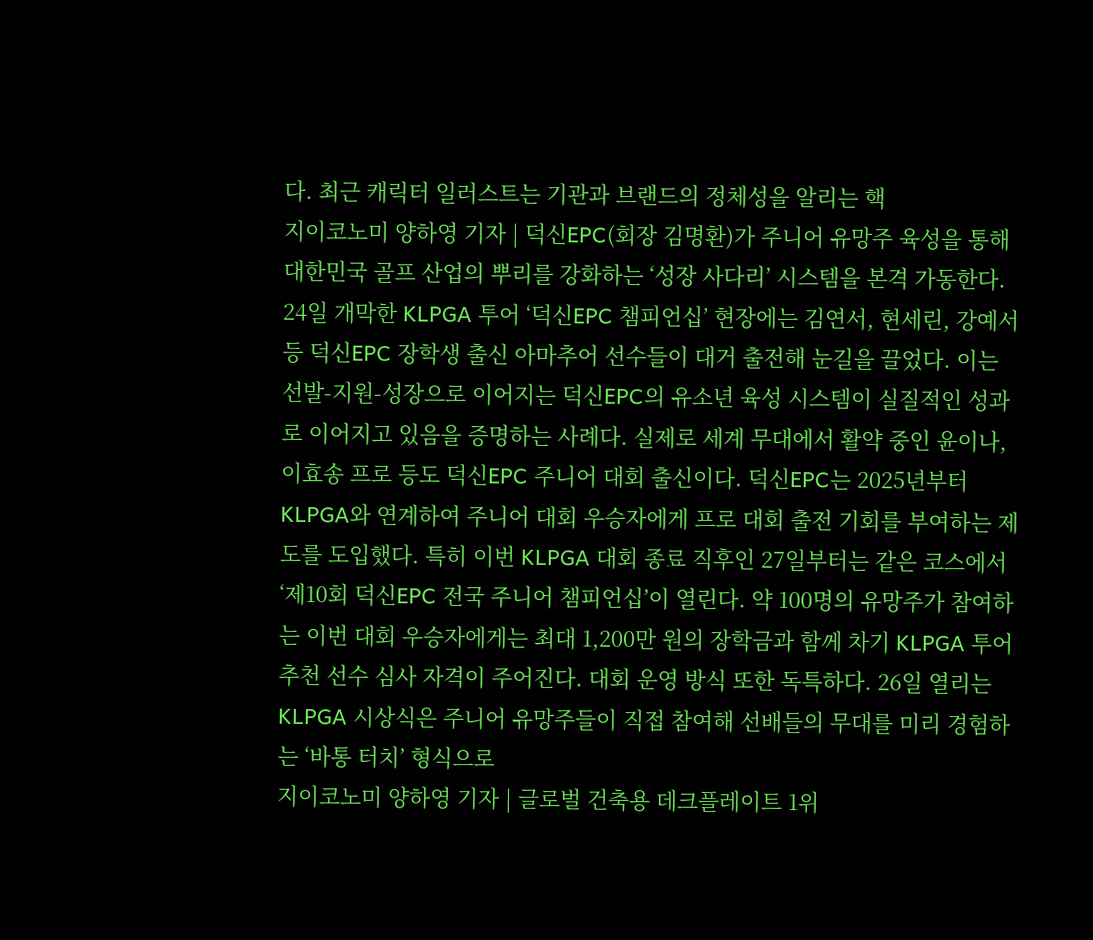다. 최근 캐릭터 일러스트는 기관과 브랜드의 정체성을 알리는 핵
지이코노미 양하영 기자 | 덕신EPC(회장 김명환)가 주니어 유망주 육성을 통해 대한민국 골프 산업의 뿌리를 강화하는 ‘성장 사다리’ 시스템을 본격 가동한다. 24일 개막한 KLPGA 투어 ‘덕신EPC 챔피언십’ 현장에는 김연서, 현세린, 강예서 등 덕신EPC 장학생 출신 아마추어 선수들이 대거 출전해 눈길을 끌었다. 이는 선발-지원-성장으로 이어지는 덕신EPC의 유소년 육성 시스템이 실질적인 성과로 이어지고 있음을 증명하는 사례다. 실제로 세계 무대에서 활약 중인 윤이나, 이효송 프로 등도 덕신EPC 주니어 대회 출신이다. 덕신EPC는 2025년부터 KLPGA와 연계하여 주니어 대회 우승자에게 프로 대회 출전 기회를 부여하는 제도를 도입했다. 특히 이번 KLPGA 대회 종료 직후인 27일부터는 같은 코스에서 ‘제10회 덕신EPC 전국 주니어 챔피언십’이 열린다. 약 100명의 유망주가 참여하는 이번 대회 우승자에게는 최대 1,200만 원의 장학금과 함께 차기 KLPGA 투어 추천 선수 심사 자격이 주어진다. 대회 운영 방식 또한 독특하다. 26일 열리는 KLPGA 시상식은 주니어 유망주들이 직접 참여해 선배들의 무대를 미리 경험하는 ‘바통 터치’ 형식으로
지이코노미 양하영 기자 | 글로벌 건축용 데크플레이트 1위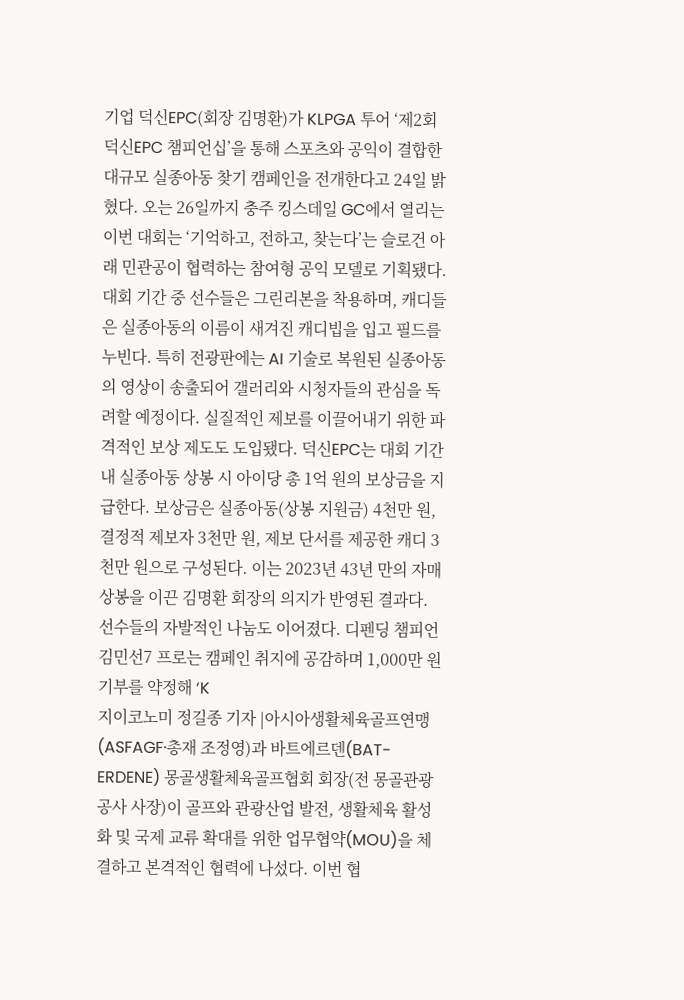기업 덕신EPC(회장 김명환)가 KLPGA 투어 ‘제2회 덕신EPC 챔피언십’을 통해 스포츠와 공익이 결합한 대규모 실종아동 찾기 캠페인을 전개한다고 24일 밝혔다. 오는 26일까지 충주 킹스데일 GC에서 열리는 이번 대회는 ‘기억하고, 전하고, 찾는다’는 슬로건 아래 민관공이 협력하는 참여형 공익 모델로 기획됐다. 대회 기간 중 선수들은 그린리본을 착용하며, 캐디들은 실종아동의 이름이 새겨진 캐디빕을 입고 필드를 누빈다. 특히 전광판에는 AI 기술로 복원된 실종아동의 영상이 송출되어 갤러리와 시청자들의 관심을 독려할 예정이다. 실질적인 제보를 이끌어내기 위한 파격적인 보상 제도도 도입됐다. 덕신EPC는 대회 기간 내 실종아동 상봉 시 아이당 총 1억 원의 보상금을 지급한다. 보상금은 실종아동(상봉 지원금) 4천만 원, 결정적 제보자 3천만 원, 제보 단서를 제공한 캐디 3천만 원으로 구성된다. 이는 2023년 43년 만의 자매 상봉을 이끈 김명환 회장의 의지가 반영된 결과다. 선수들의 자발적인 나눔도 이어졌다. 디펜딩 챔피언 김민선7 프로는 캠페인 취지에 공감하며 1,000만 원 기부를 약정해 ‘K
지이코노미 정길종 기자 |아시아생활체육골프연맹(ASFAGF·총재 조정영)과 바트에르덴(BAT-ERDENE) 몽골생활체육골프협회 회장(전 몽골관광공사 사장)이 골프와 관광산업 발전, 생활체육 활성화 및 국제 교류 확대를 위한 업무협약(MOU)을 체결하고 본격적인 협력에 나섰다. 이번 협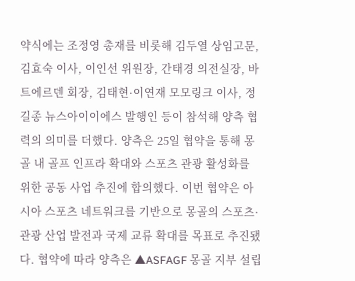약식에는 조정영 총재를 비롯해 김두열 상임고문, 김효숙 이사, 이인선 위원장, 간태경 의전실장, 바트에르덴 회장, 김태현·이연재 모모링크 이사, 정길종 뉴스아이이에스 발행인 등이 참석해 양측 협력의 의미를 더했다. 양측은 25일 협약을 통해 몽골 내 골프 인프라 확대와 스포츠 관광 활성화를 위한 공동 사업 추진에 합의했다. 이번 협약은 아시아 스포츠 네트워크를 기반으로 몽골의 스포츠·관광 산업 발전과 국제 교류 확대를 목표로 추진됐다. 협약에 따라 양측은 ▲ASFAGF 몽골 지부 설립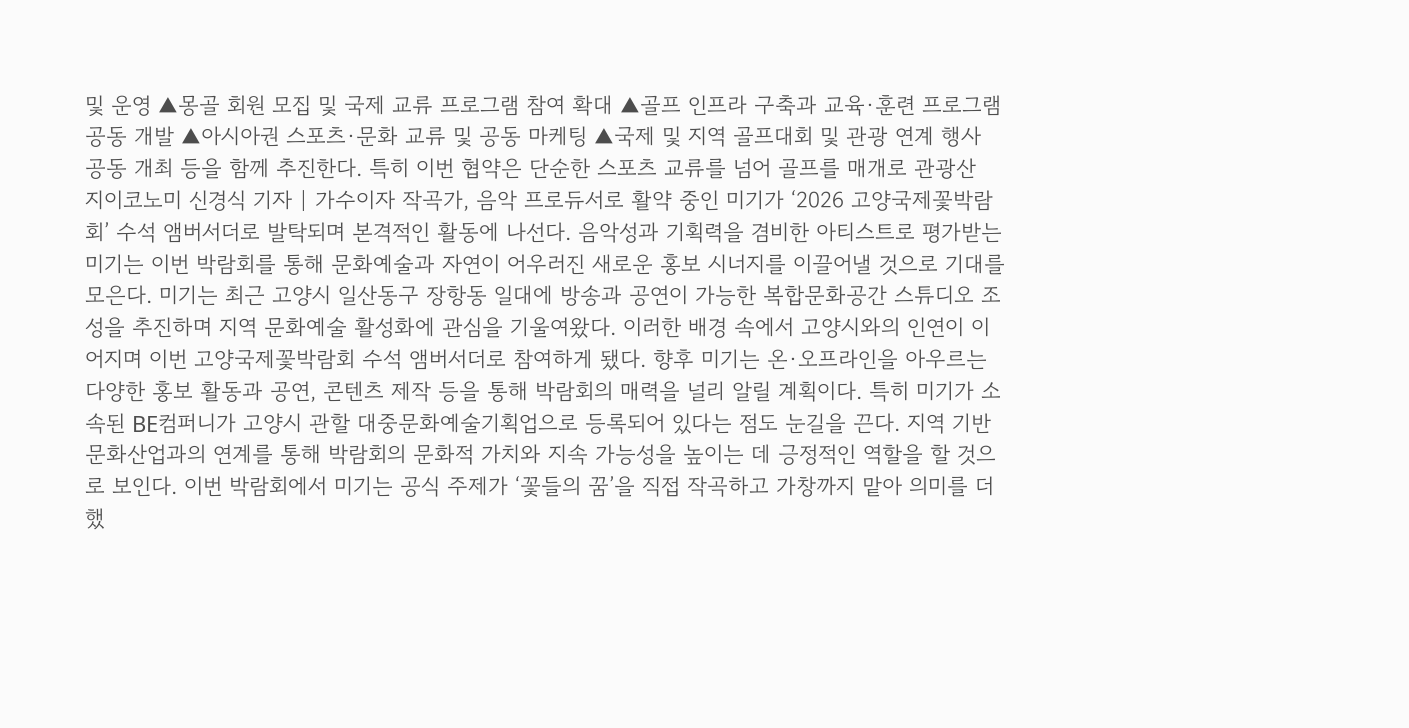및 운영 ▲몽골 회원 모집 및 국제 교류 프로그램 참여 확대 ▲골프 인프라 구축과 교육·훈련 프로그램 공동 개발 ▲아시아권 스포츠·문화 교류 및 공동 마케팅 ▲국제 및 지역 골프대회 및 관광 연계 행사 공동 개최 등을 함께 추진한다. 특히 이번 협약은 단순한 스포츠 교류를 넘어 골프를 매개로 관광산
지이코노미 신경식 기자 | 가수이자 작곡가, 음악 프로듀서로 활약 중인 미기가 ‘2026 고양국제꽃박람회’ 수석 앰버서더로 발탁되며 본격적인 활동에 나선다. 음악성과 기획력을 겸비한 아티스트로 평가받는 미기는 이번 박람회를 통해 문화예술과 자연이 어우러진 새로운 홍보 시너지를 이끌어낼 것으로 기대를 모은다. 미기는 최근 고양시 일산동구 장항동 일대에 방송과 공연이 가능한 복합문화공간 스튜디오 조성을 추진하며 지역 문화예술 활성화에 관심을 기울여왔다. 이러한 배경 속에서 고양시와의 인연이 이어지며 이번 고양국제꽃박람회 수석 앰버서더로 참여하게 됐다. 향후 미기는 온·오프라인을 아우르는 다양한 홍보 활동과 공연, 콘텐츠 제작 등을 통해 박람회의 매력을 널리 알릴 계획이다. 특히 미기가 소속된 BE컴퍼니가 고양시 관할 대중문화예술기획업으로 등록되어 있다는 점도 눈길을 끈다. 지역 기반 문화산업과의 연계를 통해 박람회의 문화적 가치와 지속 가능성을 높이는 데 긍정적인 역할을 할 것으로 보인다. 이번 박람회에서 미기는 공식 주제가 ‘꽃들의 꿈’을 직접 작곡하고 가창까지 맡아 의미를 더했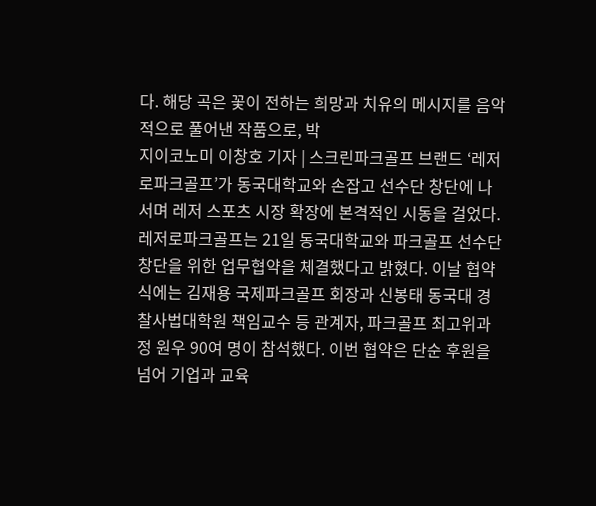다. 해당 곡은 꽃이 전하는 희망과 치유의 메시지를 음악적으로 풀어낸 작품으로, 박
지이코노미 이창호 기자 | 스크린파크골프 브랜드 ‘레저로파크골프’가 동국대학교와 손잡고 선수단 창단에 나서며 레저 스포츠 시장 확장에 본격적인 시동을 걸었다. 레저로파크골프는 21일 동국대학교와 파크골프 선수단 창단을 위한 업무협약을 체결했다고 밝혔다. 이날 협약식에는 김재용 국제파크골프 회장과 신봉태 동국대 경찰사법대학원 책임교수 등 관계자, 파크골프 최고위과정 원우 90여 명이 참석했다. 이번 협약은 단순 후원을 넘어 기업과 교육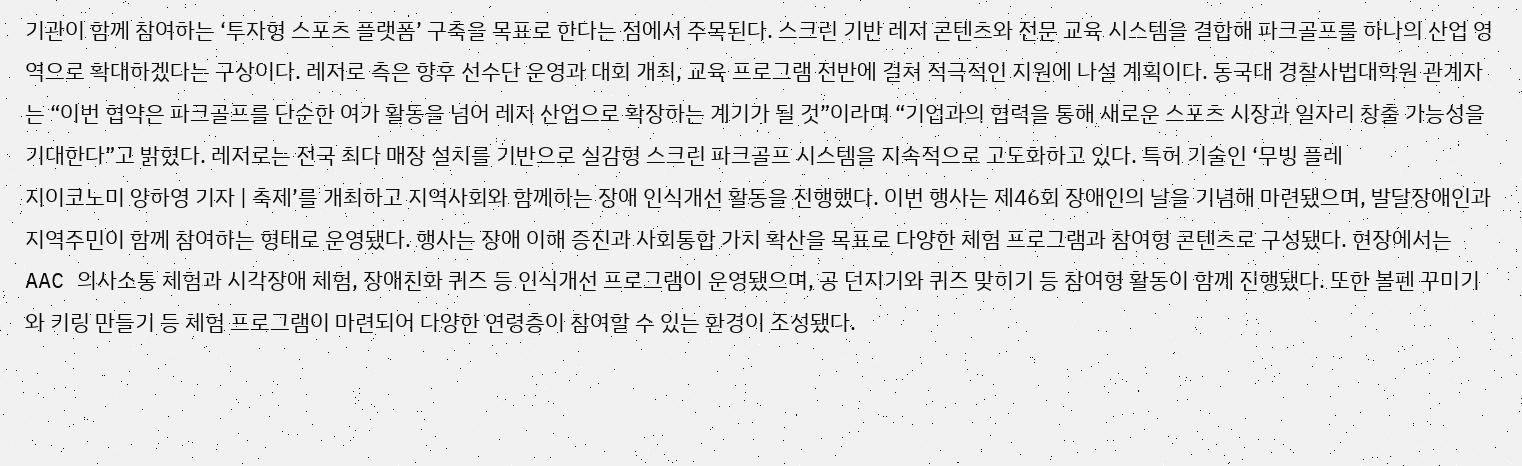기관이 함께 참여하는 ‘투자형 스포츠 플랫폼’ 구축을 목표로 한다는 점에서 주목된다. 스크린 기반 레저 콘텐츠와 전문 교육 시스템을 결합해 파크골프를 하나의 산업 영역으로 확대하겠다는 구상이다. 레저로 측은 향후 선수단 운영과 대회 개최, 교육 프로그램 전반에 걸쳐 적극적인 지원에 나설 계획이다. 동국대 경찰사법대학원 관계자는 “이번 협약은 파크골프를 단순한 여가 활동을 넘어 레저 산업으로 확장하는 계기가 될 것”이라며 “기업과의 협력을 통해 새로운 스포츠 시장과 일자리 창출 가능성을 기대한다”고 밝혔다. 레저로는 전국 최다 매장 설치를 기반으로 실감형 스크린 파크골프 시스템을 지속적으로 고도화하고 있다. 특허 기술인 ‘무빙 플레
지이코노미 양하영 기자 | 축제’를 개최하고 지역사회와 함께하는 장애 인식개선 활동을 진행했다. 이번 행사는 제46회 장애인의 날을 기념해 마련됐으며, 발달장애인과 지역주민이 함께 참여하는 형태로 운영됐다. 행사는 장애 이해 증진과 사회통합 가치 확산을 목표로 다양한 체험 프로그램과 참여형 콘텐츠로 구성됐다. 현장에서는 AAC 의사소통 체험과 시각장애 체험, 장애친화 퀴즈 등 인식개선 프로그램이 운영됐으며, 공 던지기와 퀴즈 맞히기 등 참여형 활동이 함께 진행됐다. 또한 볼펜 꾸미기와 키링 만들기 등 체험 프로그램이 마련되어 다양한 연령층이 참여할 수 있는 환경이 조성됐다.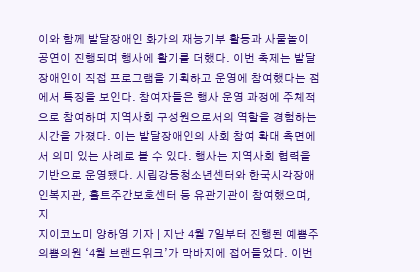이와 함께 발달장애인 화가의 재능기부 활동과 사물놀이 공연이 진행되며 행사에 활기를 더했다. 이번 축제는 발달장애인이 직접 프로그램을 기획하고 운영에 참여했다는 점에서 특징을 보인다. 참여자들은 행사 운영 과정에 주체적으로 참여하며 지역사회 구성원으로서의 역할을 경험하는 시간을 가졌다. 이는 발달장애인의 사회 참여 확대 측면에서 의미 있는 사례로 볼 수 있다. 행사는 지역사회 협력을 기반으로 운영됐다. 시립강동청소년센터와 한국시각장애인복지관, 홀트주간보호센터 등 유관기관이 참여했으며, 지
지이코노미 양하영 기자 | 지난 4월 7일부터 진행된 예쁨주의쁨의원 ‘4월 브랜드위크’가 막바지에 접어들었다. 이번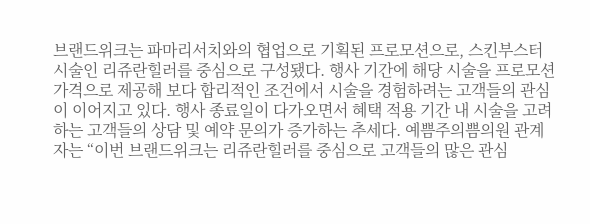브랜드위크는 파마리서치와의 협업으로 기획된 프로모션으로, 스킨부스터 시술인 리쥬란힐러를 중심으로 구성됐다. 행사 기간에 해당 시술을 프로모션 가격으로 제공해 보다 합리적인 조건에서 시술을 경험하려는 고객들의 관심이 이어지고 있다. 행사 종료일이 다가오면서 혜택 적용 기간 내 시술을 고려하는 고객들의 상담 및 예약 문의가 증가하는 추세다. 예쁨주의쁨의원 관계자는 “이번 브랜드위크는 리쥬란힐러를 중심으로 고객들의 많은 관심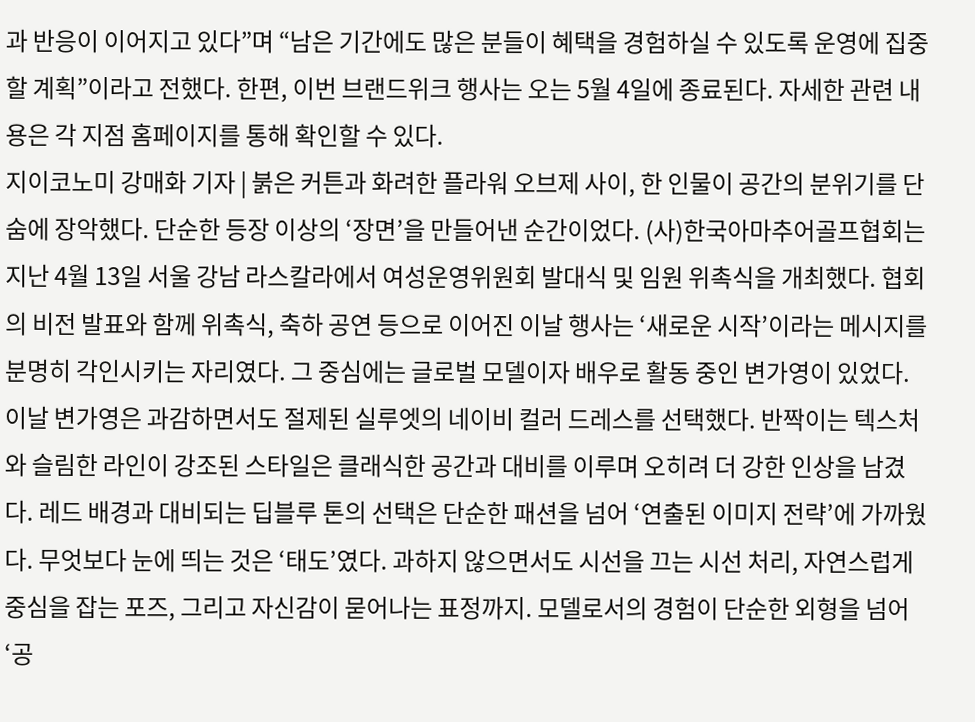과 반응이 이어지고 있다”며 “남은 기간에도 많은 분들이 혜택을 경험하실 수 있도록 운영에 집중할 계획”이라고 전했다. 한편, 이번 브랜드위크 행사는 오는 5월 4일에 종료된다. 자세한 관련 내용은 각 지점 홈페이지를 통해 확인할 수 있다.
지이코노미 강매화 기자 | 붉은 커튼과 화려한 플라워 오브제 사이, 한 인물이 공간의 분위기를 단숨에 장악했다. 단순한 등장 이상의 ‘장면’을 만들어낸 순간이었다. (사)한국아마추어골프협회는 지난 4월 13일 서울 강남 라스칼라에서 여성운영위원회 발대식 및 임원 위촉식을 개최했다. 협회의 비전 발표와 함께 위촉식, 축하 공연 등으로 이어진 이날 행사는 ‘새로운 시작’이라는 메시지를 분명히 각인시키는 자리였다. 그 중심에는 글로벌 모델이자 배우로 활동 중인 변가영이 있었다. 이날 변가영은 과감하면서도 절제된 실루엣의 네이비 컬러 드레스를 선택했다. 반짝이는 텍스처와 슬림한 라인이 강조된 스타일은 클래식한 공간과 대비를 이루며 오히려 더 강한 인상을 남겼다. 레드 배경과 대비되는 딥블루 톤의 선택은 단순한 패션을 넘어 ‘연출된 이미지 전략’에 가까웠다. 무엇보다 눈에 띄는 것은 ‘태도’였다. 과하지 않으면서도 시선을 끄는 시선 처리, 자연스럽게 중심을 잡는 포즈, 그리고 자신감이 묻어나는 표정까지. 모델로서의 경험이 단순한 외형을 넘어 ‘공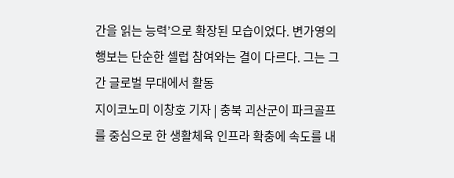간을 읽는 능력’으로 확장된 모습이었다. 변가영의 행보는 단순한 셀럽 참여와는 결이 다르다. 그는 그간 글로벌 무대에서 활동
지이코노미 이창호 기자 | 충북 괴산군이 파크골프를 중심으로 한 생활체육 인프라 확충에 속도를 내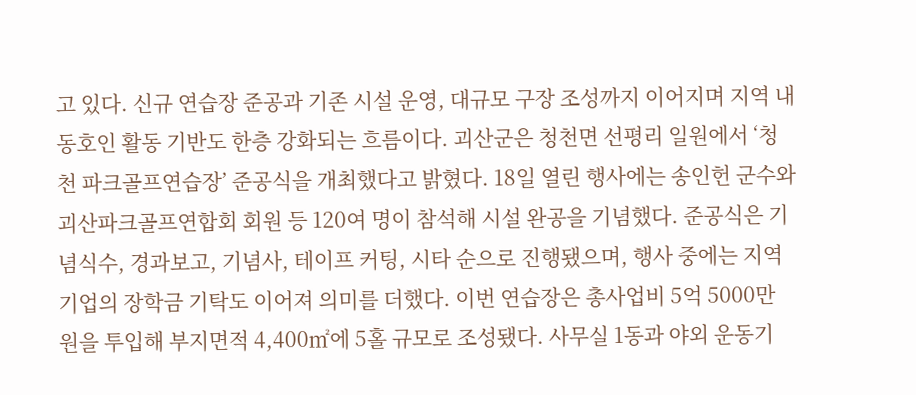고 있다. 신규 연습장 준공과 기존 시설 운영, 대규모 구장 조성까지 이어지며 지역 내 동호인 활동 기반도 한층 강화되는 흐름이다. 괴산군은 청천면 선평리 일원에서 ‘청천 파크골프연습장’ 준공식을 개최했다고 밝혔다. 18일 열린 행사에는 송인헌 군수와 괴산파크골프연합회 회원 등 120여 명이 참석해 시설 완공을 기념했다. 준공식은 기념식수, 경과보고, 기념사, 테이프 커팅, 시타 순으로 진행됐으며, 행사 중에는 지역 기업의 장학금 기탁도 이어져 의미를 더했다. 이번 연습장은 총사업비 5억 5000만 원을 투입해 부지면적 4,400㎡에 5홀 규모로 조성됐다. 사무실 1동과 야외 운동기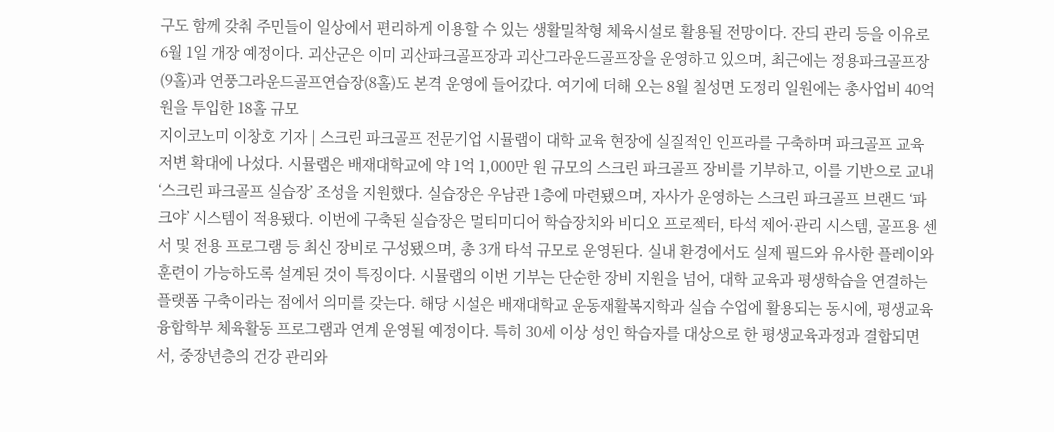구도 함께 갖춰 주민들이 일상에서 편리하게 이용할 수 있는 생활밀착형 체육시설로 활용될 전망이다. 잔듸 관리 등을 이유로 6월 1일 개장 예정이다. 괴산군은 이미 괴산파크골프장과 괴산그라운드골프장을 운영하고 있으며, 최근에는 정용파크골프장(9홀)과 연풍그라운드골프연습장(8홀)도 본격 운영에 들어갔다. 여기에 더해 오는 8월 칠성면 도정리 일원에는 총사업비 40억 원을 투입한 18홀 규모
지이코노미 이창호 기자 | 스크린 파크골프 전문기업 시뮬랩이 대학 교육 현장에 실질적인 인프라를 구축하며 파크골프 교육 저변 확대에 나섰다. 시뮬랩은 배재대학교에 약 1억 1,000만 원 규모의 스크린 파크골프 장비를 기부하고, 이를 기반으로 교내 ‘스크린 파크골프 실습장’ 조성을 지원했다. 실습장은 우남관 1층에 마련됐으며, 자사가 운영하는 스크린 파크골프 브랜드 ‘파크야’ 시스템이 적용됐다. 이번에 구축된 실습장은 멀티미디어 학습장치와 비디오 프로젝터, 타석 제어·관리 시스템, 골프용 센서 및 전용 프로그램 등 최신 장비로 구성됐으며, 총 3개 타석 규모로 운영된다. 실내 환경에서도 실제 필드와 유사한 플레이와 훈련이 가능하도록 설계된 것이 특징이다. 시뮬랩의 이번 기부는 단순한 장비 지원을 넘어, 대학 교육과 평생학습을 연결하는 플랫폼 구축이라는 점에서 의미를 갖는다. 해당 시설은 배재대학교 운동재활복지학과 실습 수업에 활용되는 동시에, 평생교육융합학부 체육활동 프로그램과 연계 운영될 예정이다. 특히 30세 이상 성인 학습자를 대상으로 한 평생교육과정과 결합되면서, 중장년층의 건강 관리와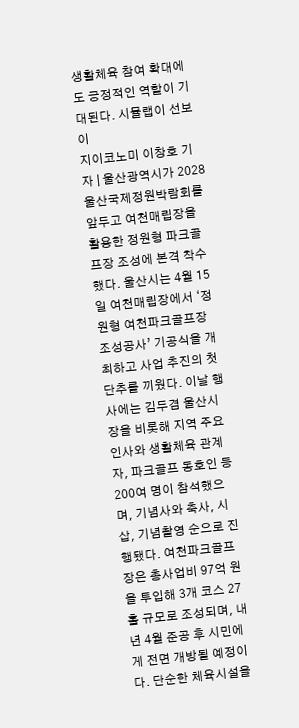생활체육 참여 확대에도 긍정적인 역할이 기대된다. 시뮬랩이 선보이
지이코노미 이창호 기자 | 울산광역시가 2028 울산국제정원박람회를 앞두고 여천매립장을 활용한 정원형 파크골프장 조성에 본격 착수했다. 울산시는 4월 15일 여천매립장에서 ‘정원형 여천파크골프장 조성공사’ 기공식을 개최하고 사업 추진의 첫 단추를 끼웠다. 이날 행사에는 김두겸 울산시장을 비롯해 지역 주요 인사와 생활체육 관계자, 파크골프 동호인 등 200여 명이 참석했으며, 기념사와 축사, 시삽, 기념촬영 순으로 진행됐다. 여천파크골프장은 총사업비 97억 원을 투입해 3개 코스 27홀 규모로 조성되며, 내년 4월 준공 후 시민에게 전면 개방될 예정이다. 단순한 체육시설을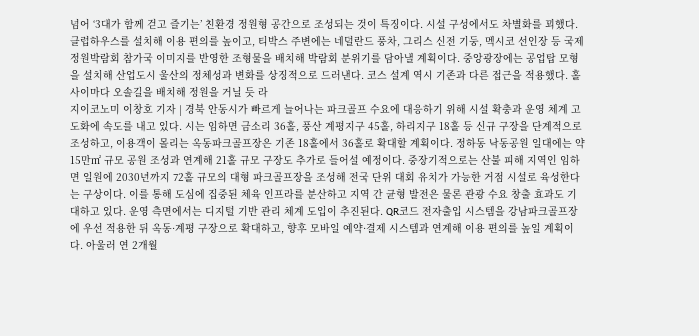넘어 ‘3대가 함께 걷고 즐기는’ 친환경 정원형 공간으로 조성되는 것이 특징이다. 시설 구성에서도 차별화를 꾀했다. 클럽하우스를 설치해 이용 편의를 높이고, 티박스 주변에는 네덜란드 풍차, 그리스 신전 기둥, 멕시코 선인장 등 국제정원박람회 참가국 이미지를 반영한 조형물을 배치해 박람회 분위기를 담아낼 계획이다. 중앙광장에는 공업탑 모형을 설치해 산업도시 울산의 정체성과 변화를 상징적으로 드러낸다. 코스 설계 역시 기존과 다른 접근을 적용했다. 홀 사이마다 오솔길을 배치해 정원을 거닐 듯 라
지이코노미 이창호 기자 | 경북 안동시가 빠르게 늘어나는 파크골프 수요에 대응하기 위해 시설 확충과 운영 체계 고도화에 속도를 내고 있다. 시는 임하면 금소리 36홀, 풍산 계평지구 45홀, 하리지구 18홀 등 신규 구장을 단계적으로 조성하고, 이용객이 몰리는 옥동파크골프장은 기존 18홀에서 36홀로 확대할 계획이다. 정하동 낙동공원 일대에는 약 15만㎡ 규모 공원 조성과 연계해 21홀 규모 구장도 추가로 들어설 예정이다. 중장기적으로는 산불 피해 지역인 임하면 일원에 2030년까지 72홀 규모의 대형 파크골프장을 조성해 전국 단위 대회 유치가 가능한 거점 시설로 육성한다는 구상이다. 이를 통해 도심에 집중된 체육 인프라를 분산하고 지역 간 균형 발전은 물론 관광 수요 창출 효과도 기대하고 있다. 운영 측면에서는 디지털 기반 관리 체계 도입이 추진된다. QR코드 전자출입 시스템을 강남파크골프장에 우선 적용한 뒤 옥동·계평 구장으로 확대하고, 향후 모바일 예약·결제 시스템과 연계해 이용 편의를 높일 계획이다. 아울러 연 2개월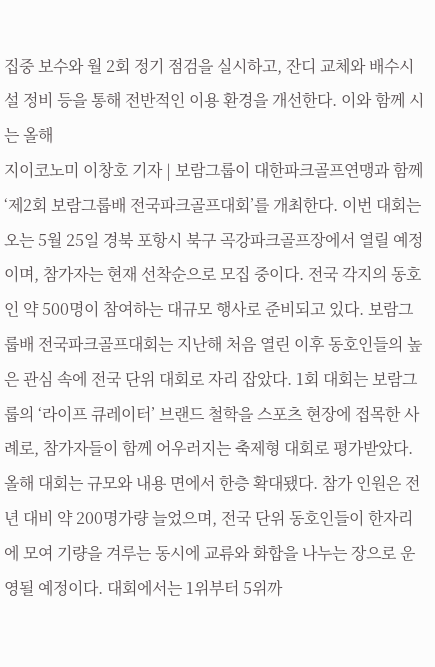집중 보수와 월 2회 정기 점검을 실시하고, 잔디 교체와 배수시설 정비 등을 통해 전반적인 이용 환경을 개선한다. 이와 함께 시는 올해
지이코노미 이창호 기자 | 보람그룹이 대한파크골프연맹과 함께 ‘제2회 보람그룹배 전국파크골프대회’를 개최한다. 이번 대회는 오는 5월 25일 경북 포항시 북구 곡강파크골프장에서 열릴 예정이며, 참가자는 현재 선착순으로 모집 중이다. 전국 각지의 동호인 약 500명이 참여하는 대규모 행사로 준비되고 있다. 보람그룹배 전국파크골프대회는 지난해 처음 열린 이후 동호인들의 높은 관심 속에 전국 단위 대회로 자리 잡았다. 1회 대회는 보람그룹의 ‘라이프 큐레이터’ 브랜드 철학을 스포츠 현장에 접목한 사례로, 참가자들이 함께 어우러지는 축제형 대회로 평가받았다. 올해 대회는 규모와 내용 면에서 한층 확대됐다. 참가 인원은 전년 대비 약 200명가량 늘었으며, 전국 단위 동호인들이 한자리에 모여 기량을 겨루는 동시에 교류와 화합을 나누는 장으로 운영될 예정이다. 대회에서는 1위부터 5위까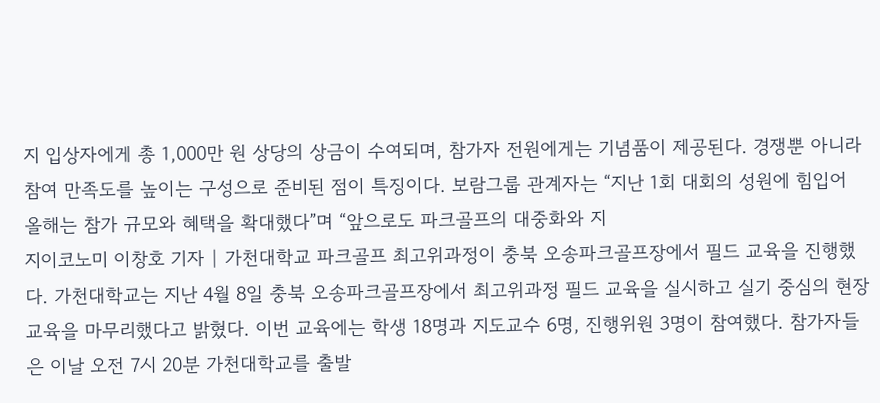지 입상자에게 총 1,000만 원 상당의 상금이 수여되며, 참가자 전원에게는 기념품이 제공된다. 경쟁뿐 아니라 참여 만족도를 높이는 구성으로 준비된 점이 특징이다. 보람그룹 관계자는 “지난 1회 대회의 성원에 힘입어 올해는 참가 규모와 혜택을 확대했다”며 “앞으로도 파크골프의 대중화와 지
지이코노미 이창호 기자 | 가천대학교 파크골프 최고위과정이 충북 오송파크골프장에서 필드 교육을 진행했다. 가천대학교는 지난 4월 8일 충북 오송파크골프장에서 최고위과정 필드 교육을 실시하고 실기 중심의 현장 교육을 마무리했다고 밝혔다. 이번 교육에는 학생 18명과 지도교수 6명, 진행위원 3명이 참여했다. 참가자들은 이날 오전 7시 20분 가천대학교를 출발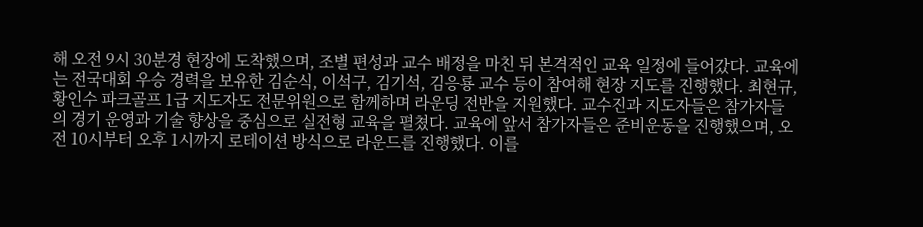해 오전 9시 30분경 현장에 도착했으며, 조별 편성과 교수 배정을 마친 뒤 본격적인 교육 일정에 들어갔다. 교육에는 전국대회 우승 경력을 보유한 김순식, 이석구, 김기석, 김응룡 교수 등이 참여해 현장 지도를 진행했다. 최현규, 황인수 파크골프 1급 지도자도 전문위원으로 함께하며 라운딩 전반을 지원했다. 교수진과 지도자들은 참가자들의 경기 운영과 기술 향상을 중심으로 실전형 교육을 펼쳤다. 교육에 앞서 참가자들은 준비운동을 진행했으며, 오전 10시부터 오후 1시까지 로테이션 방식으로 라운드를 진행했다. 이를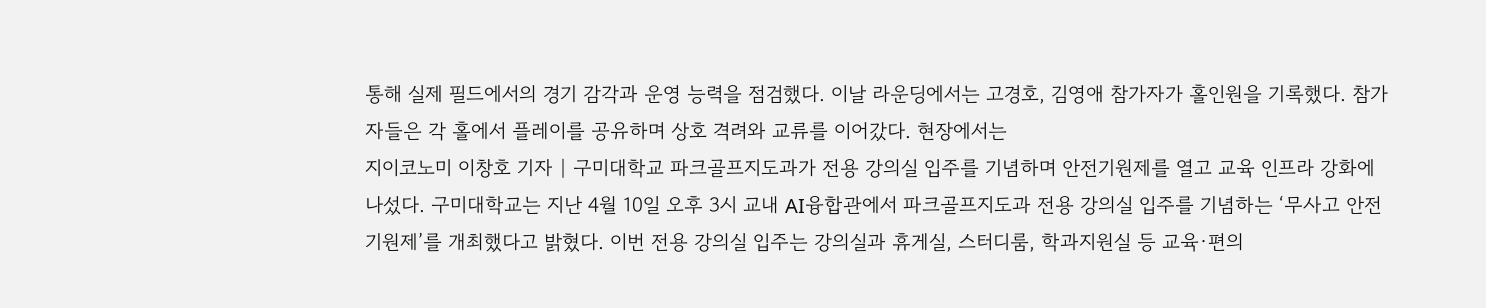통해 실제 필드에서의 경기 감각과 운영 능력을 점검했다. 이날 라운딩에서는 고경호, 김영애 참가자가 홀인원을 기록했다. 참가자들은 각 홀에서 플레이를 공유하며 상호 격려와 교류를 이어갔다. 현장에서는
지이코노미 이창호 기자 | 구미대학교 파크골프지도과가 전용 강의실 입주를 기념하며 안전기원제를 열고 교육 인프라 강화에 나섰다. 구미대학교는 지난 4월 10일 오후 3시 교내 AI융합관에서 파크골프지도과 전용 강의실 입주를 기념하는 ‘무사고 안전기원제’를 개최했다고 밝혔다. 이번 전용 강의실 입주는 강의실과 휴게실, 스터디룸, 학과지원실 등 교육·편의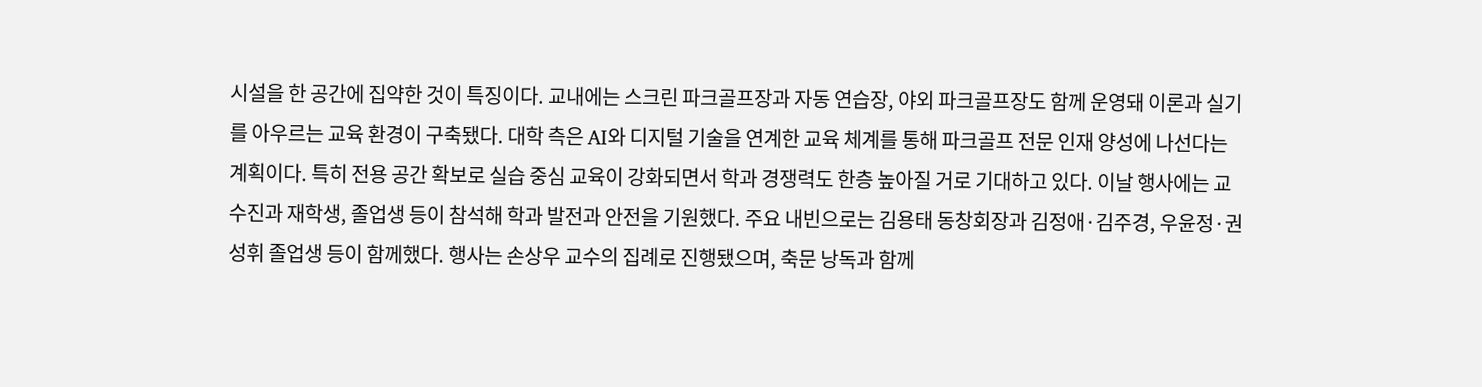시설을 한 공간에 집약한 것이 특징이다. 교내에는 스크린 파크골프장과 자동 연습장, 야외 파크골프장도 함께 운영돼 이론과 실기를 아우르는 교육 환경이 구축됐다. 대학 측은 AI와 디지털 기술을 연계한 교육 체계를 통해 파크골프 전문 인재 양성에 나선다는 계획이다. 특히 전용 공간 확보로 실습 중심 교육이 강화되면서 학과 경쟁력도 한층 높아질 거로 기대하고 있다. 이날 행사에는 교수진과 재학생, 졸업생 등이 참석해 학과 발전과 안전을 기원했다. 주요 내빈으로는 김용태 동창회장과 김정애·김주경, 우윤정·권성휘 졸업생 등이 함께했다. 행사는 손상우 교수의 집례로 진행됐으며, 축문 낭독과 함께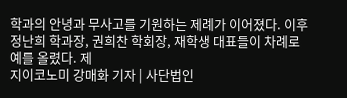학과의 안녕과 무사고를 기원하는 제례가 이어졌다. 이후 정난희 학과장, 권희찬 학회장, 재학생 대표들이 차례로 예를 올렸다. 제
지이코노미 강매화 기자 | 사단법인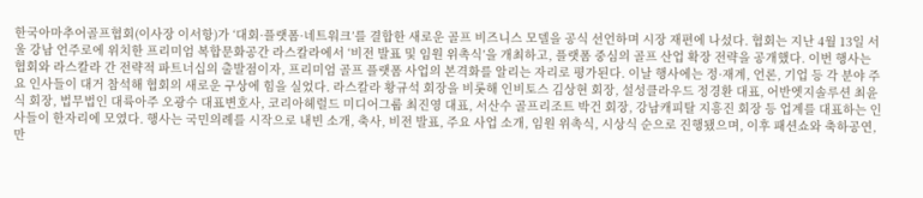한국아마추어골프협회(이사장 이서항)가 ‘대회·플랫폼·네트워크’를 결합한 새로운 골프 비즈니스 모델을 공식 선언하며 시장 재편에 나섰다. 협회는 지난 4월 13일 서울 강남 언주로에 위치한 프리미엄 복합문화공간 라스칼라에서 ‘비전 발표 및 임원 위촉식’을 개최하고, 플랫폼 중심의 골프 산업 확장 전략을 공개했다. 이번 행사는 협회와 라스칼라 간 전략적 파트너십의 출발점이자, 프리미엄 골프 플랫폼 사업의 본격화를 알리는 자리로 평가된다. 이날 행사에는 정·재계, 언론, 기업 등 각 분야 주요 인사들이 대거 참석해 협회의 새로운 구상에 힘을 실었다. 라스칼라 황규석 회장을 비롯해 인비토스 김상현 회장, 설성클라우드 정경환 대표, 어반엣지솔루션 최윤식 회장, 법무법인 대륙아주 오광수 대표변호사, 코리아헤럴드 미디어그룹 최진영 대표, 서산수 골프리조트 박건 회장, 강남캐피탈 지흥진 회장 등 업계를 대표하는 인사들이 한자리에 모였다. 행사는 국민의례를 시작으로 내빈 소개, 축사, 비전 발표, 주요 사업 소개, 임원 위촉식, 시상식 순으로 진행됐으며, 이후 패션쇼와 축하공연, 만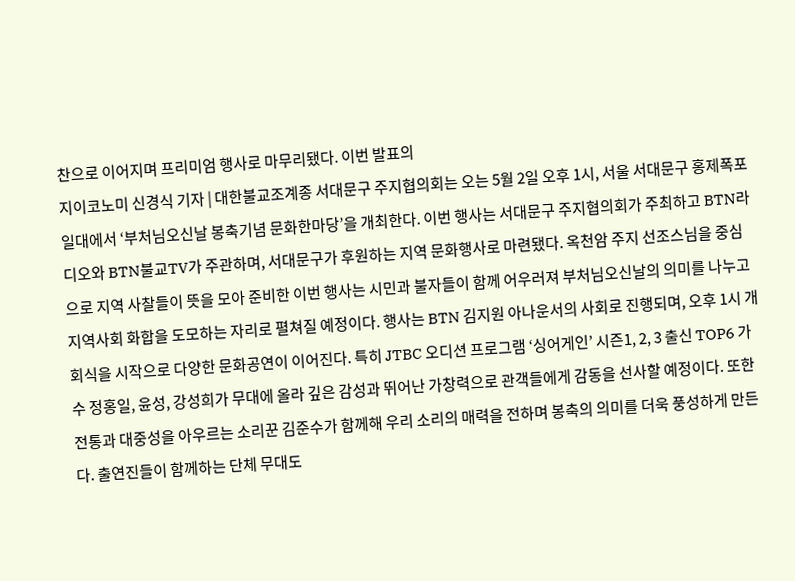찬으로 이어지며 프리미엄 행사로 마무리됐다. 이번 발표의
지이코노미 신경식 기자 | 대한불교조계종 서대문구 주지협의회는 오는 5월 2일 오후 1시, 서울 서대문구 홍제폭포 일대에서 ‘부처님오신날 봉축기념 문화한마당’을 개최한다. 이번 행사는 서대문구 주지협의회가 주최하고 BTN라디오와 BTN불교TV가 주관하며, 서대문구가 후원하는 지역 문화행사로 마련됐다. 옥천암 주지 선조스님을 중심으로 지역 사찰들이 뜻을 모아 준비한 이번 행사는 시민과 불자들이 함께 어우러져 부처님오신날의 의미를 나누고 지역사회 화합을 도모하는 자리로 펼쳐질 예정이다. 행사는 BTN 김지원 아나운서의 사회로 진행되며, 오후 1시 개회식을 시작으로 다양한 문화공연이 이어진다. 특히 JTBC 오디션 프로그램 ‘싱어게인’ 시즌1, 2, 3 출신 TOP6 가수 정홍일, 윤성, 강성희가 무대에 올라 깊은 감성과 뛰어난 가창력으로 관객들에게 감동을 선사할 예정이다. 또한 전통과 대중성을 아우르는 소리꾼 김준수가 함께해 우리 소리의 매력을 전하며 봉축의 의미를 더욱 풍성하게 만든다. 출연진들이 함께하는 단체 무대도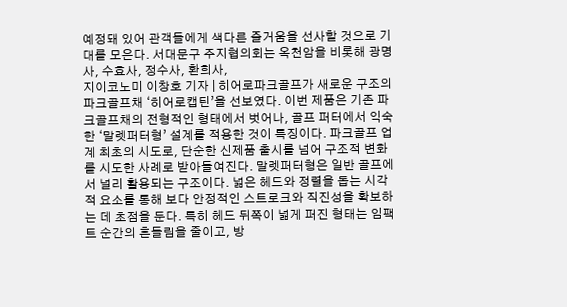예정돼 있어 관객들에게 색다른 즐거움을 선사할 것으로 기대를 모은다. 서대문구 주지협의회는 옥천암을 비롯해 광명사, 수효사, 정수사, 환희사,
지이코노미 이창호 기자 | 히어로파크골프가 새로운 구조의 파크골프채 ‘히어로캡틴’을 선보였다. 이번 제품은 기존 파크골프채의 전형적인 형태에서 벗어나, 골프 퍼터에서 익숙한 ‘말렛퍼터형’ 설계를 적용한 것이 특징이다. 파크골프 업계 최초의 시도로, 단순한 신제품 출시를 넘어 구조적 변화를 시도한 사례로 받아들여진다. 말렛퍼터형은 일반 골프에서 널리 활용되는 구조이다. 넓은 헤드와 정렬을 돕는 시각적 요소를 통해 보다 안정적인 스트로크와 직진성을 확보하는 데 초점을 둔다. 특히 헤드 뒤쪽이 넓게 퍼진 형태는 임팩트 순간의 흔들림을 줄이고, 방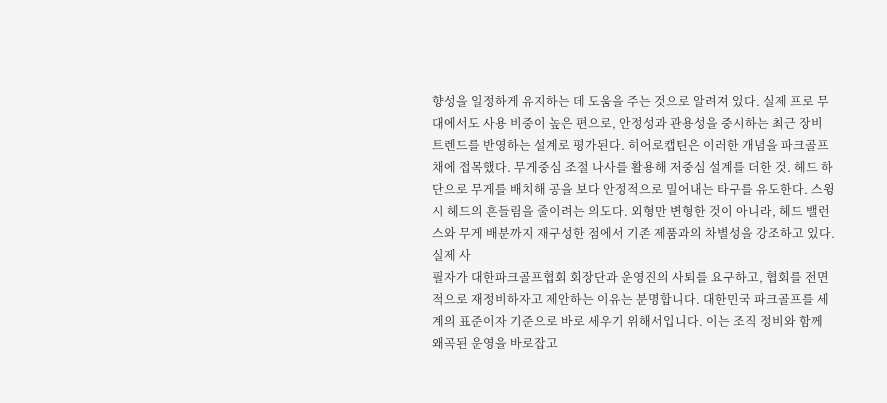향성을 일정하게 유지하는 데 도움을 주는 것으로 알려져 있다. 실제 프로 무대에서도 사용 비중이 높은 편으로, 안정성과 관용성을 중시하는 최근 장비 트렌드를 반영하는 설계로 평가된다. 히어로캡틴은 이러한 개념을 파크골프채에 접목했다. 무게중심 조절 나사를 활용해 저중심 설계를 더한 것. 헤드 하단으로 무게를 배치해 공을 보다 안정적으로 밀어내는 타구를 유도한다. 스윙 시 헤드의 흔들림을 줄이려는 의도다. 외형만 변형한 것이 아니라, 헤드 밸런스와 무게 배분까지 재구성한 점에서 기존 제품과의 차별성을 강조하고 있다. 실제 사
필자가 대한파크골프협회 회장단과 운영진의 사퇴를 요구하고, 협회를 전면적으로 재정비하자고 제안하는 이유는 분명합니다. 대한민국 파크골프를 세계의 표준이자 기준으로 바로 세우기 위해서입니다. 이는 조직 정비와 함께 왜곡된 운영을 바로잡고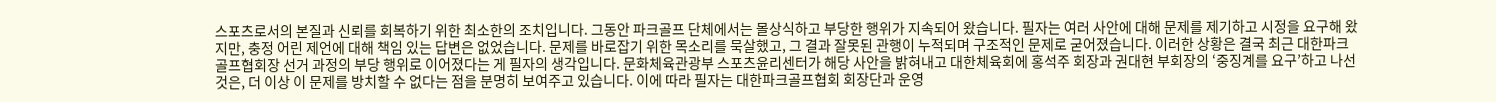스포츠로서의 본질과 신뢰를 회복하기 위한 최소한의 조치입니다. 그동안 파크골프 단체에서는 몰상식하고 부당한 행위가 지속되어 왔습니다. 필자는 여러 사안에 대해 문제를 제기하고 시정을 요구해 왔지만, 충정 어린 제언에 대해 책임 있는 답변은 없었습니다. 문제를 바로잡기 위한 목소리를 묵살했고, 그 결과 잘못된 관행이 누적되며 구조적인 문제로 굳어졌습니다. 이러한 상황은 결국 최근 대한파크골프협회장 선거 과정의 부당 행위로 이어졌다는 게 필자의 생각입니다. 문화체육관광부 스포츠윤리센터가 해당 사안을 밝혀내고 대한체육회에 홍석주 회장과 권대현 부회장의 ‘중징계를 요구’하고 나선 것은, 더 이상 이 문제를 방치할 수 없다는 점을 분명히 보여주고 있습니다. 이에 따라 필자는 대한파크골프협회 회장단과 운영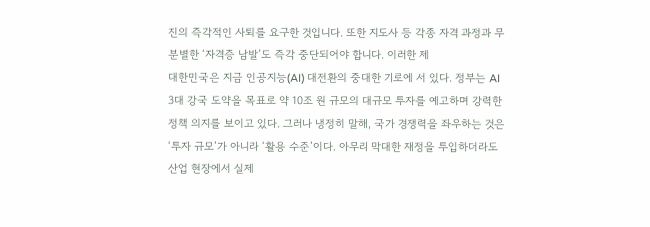진의 즉각적인 사퇴를 요구한 것입니다. 또한 지도사 등 각종 자격 과정과 무분별한 ‘자격증 남발’도 즉각 중단되어야 합니다. 이러한 제
대한민국은 지금 인공지능(AI) 대전환의 중대한 기로에 서 있다. 정부는 AI 3대 강국 도약을 목표로 약 10조 원 규모의 대규모 투자를 예고하며 강력한 정책 의지를 보이고 있다. 그러나 냉정히 말해, 국가 경쟁력을 좌우하는 것은 ‘투자 규모’가 아니라 ‘활용 수준’이다. 아무리 막대한 재정을 투입하더라도 산업 현장에서 실제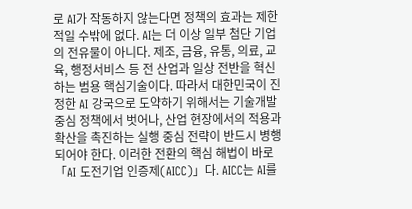로 AI가 작동하지 않는다면 정책의 효과는 제한적일 수밖에 없다. AI는 더 이상 일부 첨단 기업의 전유물이 아니다. 제조, 금융, 유통, 의료, 교육, 행정서비스 등 전 산업과 일상 전반을 혁신하는 범용 핵심기술이다. 따라서 대한민국이 진정한 AI 강국으로 도약하기 위해서는 기술개발 중심 정책에서 벗어나, 산업 현장에서의 적용과 확산을 촉진하는 실행 중심 전략이 반드시 병행되어야 한다. 이러한 전환의 핵심 해법이 바로 「AI 도전기업 인증제(AICC)」다. AICC는 AI를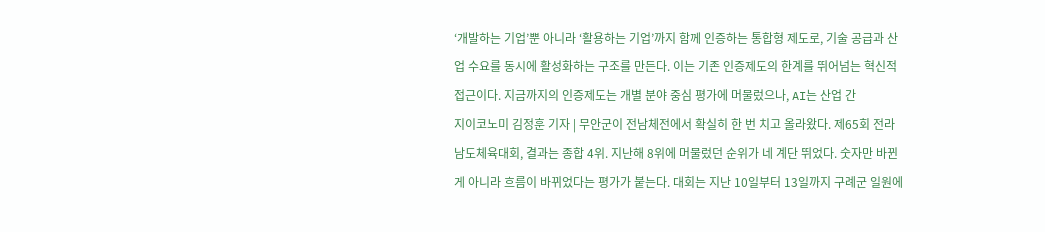‘개발하는 기업’뿐 아니라 ‘활용하는 기업’까지 함께 인증하는 통합형 제도로, 기술 공급과 산업 수요를 동시에 활성화하는 구조를 만든다. 이는 기존 인증제도의 한계를 뛰어넘는 혁신적 접근이다. 지금까지의 인증제도는 개별 분야 중심 평가에 머물렀으나, AI는 산업 간
지이코노미 김정훈 기자 | 무안군이 전남체전에서 확실히 한 번 치고 올라왔다. 제65회 전라남도체육대회, 결과는 종합 4위. 지난해 8위에 머물렀던 순위가 네 계단 뛰었다. 숫자만 바뀐 게 아니라 흐름이 바뀌었다는 평가가 붙는다. 대회는 지난 10일부터 13일까지 구례군 일원에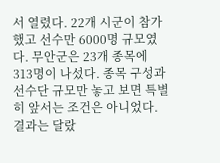서 열렸다. 22개 시군이 참가했고 선수만 6000명 규모였다. 무안군은 23개 종목에 313명이 나섰다. 종목 구성과 선수단 규모만 놓고 보면 특별히 앞서는 조건은 아니었다. 결과는 달랐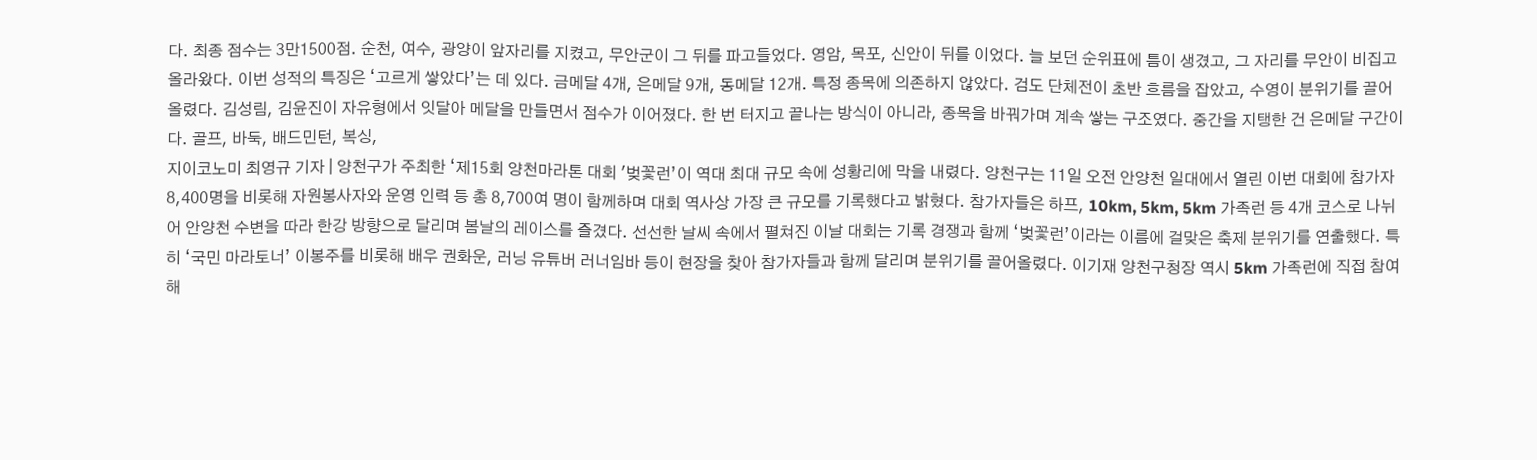다. 최종 점수는 3만1500점. 순천, 여수, 광양이 앞자리를 지켰고, 무안군이 그 뒤를 파고들었다. 영암, 목포, 신안이 뒤를 이었다. 늘 보던 순위표에 틈이 생겼고, 그 자리를 무안이 비집고 올라왔다. 이번 성적의 특징은 ‘고르게 쌓았다’는 데 있다. 금메달 4개, 은메달 9개, 동메달 12개. 특정 종목에 의존하지 않았다. 검도 단체전이 초반 흐름을 잡았고, 수영이 분위기를 끌어올렸다. 김성림, 김윤진이 자유형에서 잇달아 메달을 만들면서 점수가 이어졌다. 한 번 터지고 끝나는 방식이 아니라, 종목을 바꿔가며 계속 쌓는 구조였다. 중간을 지탱한 건 은메달 구간이다. 골프, 바둑, 배드민턴, 복싱,
지이코노미 최영규 기자 | 양천구가 주최한 ‘제15회 양천마라톤 대회 '벚꽃런’이 역대 최대 규모 속에 성황리에 막을 내렸다. 양천구는 11일 오전 안양천 일대에서 열린 이번 대회에 참가자 8,400명을 비롯해 자원봉사자와 운영 인력 등 총 8,700여 명이 함께하며 대회 역사상 가장 큰 규모를 기록했다고 밝혔다. 참가자들은 하프, 10km, 5km, 5km 가족런 등 4개 코스로 나뉘어 안양천 수변을 따라 한강 방향으로 달리며 봄날의 레이스를 즐겼다. 선선한 날씨 속에서 펼쳐진 이날 대회는 기록 경쟁과 함께 ‘벚꽃런’이라는 이름에 걸맞은 축제 분위기를 연출했다. 특히 ‘국민 마라토너’ 이봉주를 비롯해 배우 권화운, 러닝 유튜버 러너임바 등이 현장을 찾아 참가자들과 함께 달리며 분위기를 끌어올렸다. 이기재 양천구청장 역시 5km 가족런에 직접 참여해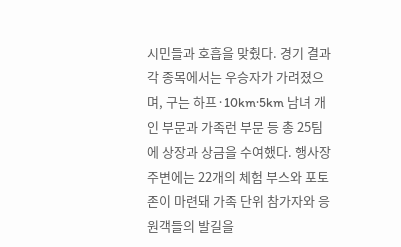시민들과 호흡을 맞췄다. 경기 결과 각 종목에서는 우승자가 가려졌으며, 구는 하프·10km·5km 남녀 개인 부문과 가족런 부문 등 총 25팀에 상장과 상금을 수여했다. 행사장 주변에는 22개의 체험 부스와 포토존이 마련돼 가족 단위 참가자와 응원객들의 발길을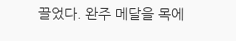끌었다. 완주 메달을 목에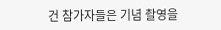건 참가자들은 기념 촬영을